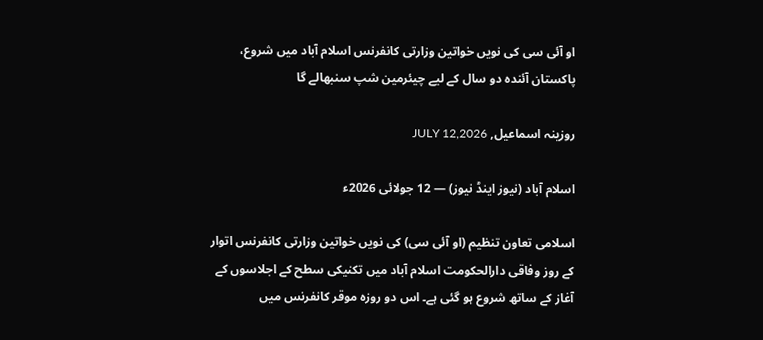او آئی سی کی نویں خواتین وزارتی کانفرنس اسلام آباد میں شروع، پاکستان آئندہ دو سال کے لیے چیئرمین شپ سنبھالے گا

روزینہ اسماعیل, JULY 12,2026

اسلام آباد (نیوز اینڈ نیوز) — 12 جولائی 2026ء

اسلامی تعاون تنظیم (او آئی سی) کی نویں خواتین وزارتی کانفرنس اتوار کے روز وفاقی دارالحکومت اسلام آباد میں تکنیکی سطح کے اجلاسوں کے آغاز کے ساتھ شروع ہو گئی ہے۔ اس دو روزہ موقر کانفرنس میں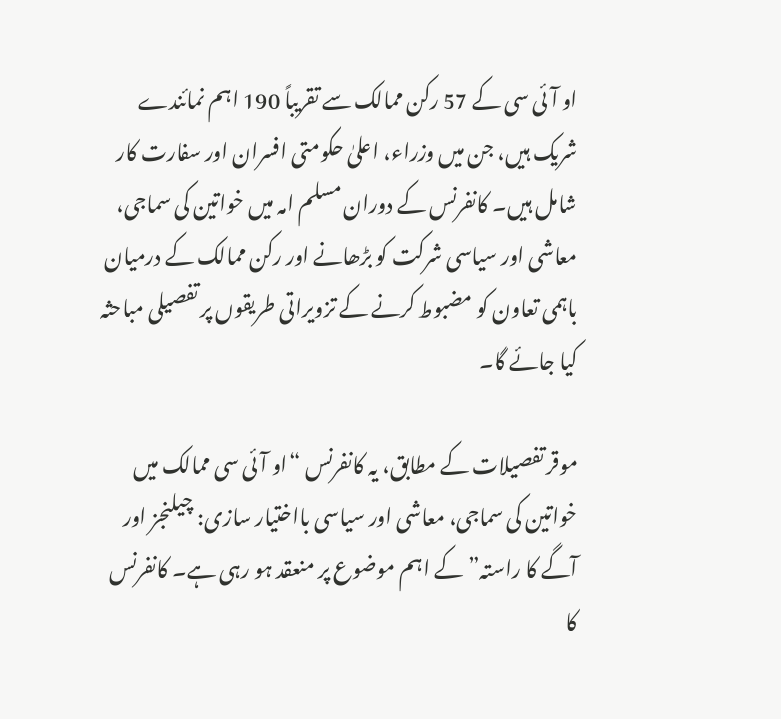او آئی سی کے 57 رکن ممالک سے تقریباً 190 اہم نمائندے شریک ہیں، جن میں وزراء، اعلیٰ حکومتی افسران اور سفارت کار شامل ہیں۔ کانفرنس کے دوران مسلم امہ میں خواتین کی سماجی، معاشی اور سیاسی شرکت کو بڑھانے اور رکن ممالک کے درمیان باہمی تعاون کو مضبوط کرنے کے تزویراتی طریقوں پر تفصیلی مباحثہ کیا جائے گا۔

موقر تفصیلات کے مطابق، یہ کانفرنس “او آئی سی ممالک میں خواتین کی سماجی، معاشی اور سیاسی بااختیار سازی: چیلنجز اور آگے کا راستہ” کے اہم موضوع پر منعقد ہو رہی ہے۔ کانفرنس کا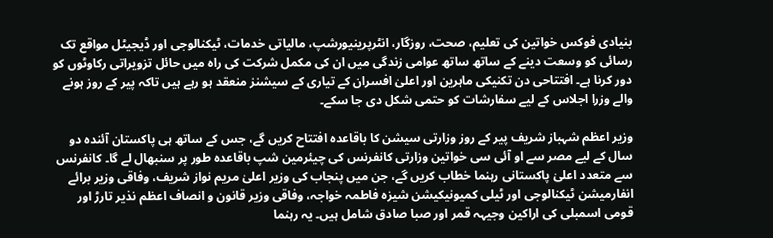بنیادی فوکس خواتین کی تعلیم، صحت، روزگار، انٹرپرینیورشپ، مالیاتی خدمات، ٹیکنالوجی اور ڈیجیٹل مواقع تک رسائی کو وسعت دینے کے ساتھ ساتھ عوامی زندگی میں ان کی مکمل شرکت کی راہ میں حائل تزویراتی رکاوٹوں کو دور کرنا ہے۔ افتتاحی دن تکنیکی ماہرین اور اعلیٰ افسران کے تیاری کے سیشنز منعقد ہو رہے ہیں تاکہ پیر کے روز ہونے والے وزرا اجلاس کے لیے سفارشات کو حتمی شکل دی جا سکے۔

وزیر اعظم شہباز شریف پیر کے روز وزارتی سیشن کا باقاعدہ افتتاح کریں گے، جس کے ساتھ ہی پاکستان آئندہ دو سال کے لیے مصر سے او آئی سی خواتین وزارتی کانفرنس کی چیئرمین شپ باقاعدہ طور پر سنبھال لے گا۔ کانفرنس سے متعدد اعلیٰ پاکستانی رہنما خطاب کریں گے، جن میں پنجاب کی وزیر اعلیٰ مریم نواز شریف، وفاقی وزیر برائے انفارمیشن ٹیکنالوجی اور ٹیلی کمیونیکیشن شیزہ فاطمہ خواجہ، وفاقی وزیر قانون و انصاف اعظم نذیر تارڑ اور قومی اسمبلی کی اراکین وجیہہ قمر اور صبا صادق شامل ہیں۔ یہ رہنما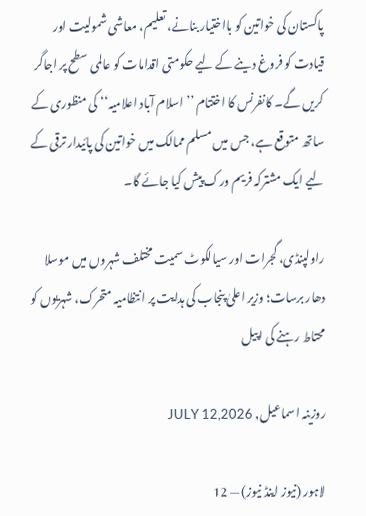پاکستان کی خواتین کو بااختیار بنانے، تعلیم، معاشی شمولیت اور قیادت کو فروغ دینے کے لیے حکومتی اقدامات کو عالمی سطح پر اجاگر کریں گے۔ کانفرنس کا اختتام ’’اسلام آباد اعلامیہ‘‘ کی منظوری کے ساتھ متوقع ہے، جس میں مسلم ممالک میں خواتین کی پائیدار ترقی کے لیے ایک مشترکہ فریم ورک پیش کیا جائے گا۔

راولپنڈی، گجرات اور سیالکوٹ سمیت مختلف شہروں میں موسلا دھار برسات؛ وزیر اعلیٰ پنجاب کی ہدایت پر انتظامیہ متحرک، شہریوں کو محتاط رہنے کی اپیل

روزینہ اسماعیل, JULY 12,2026

لاہور (نیوز اینڈ نیوز) — 12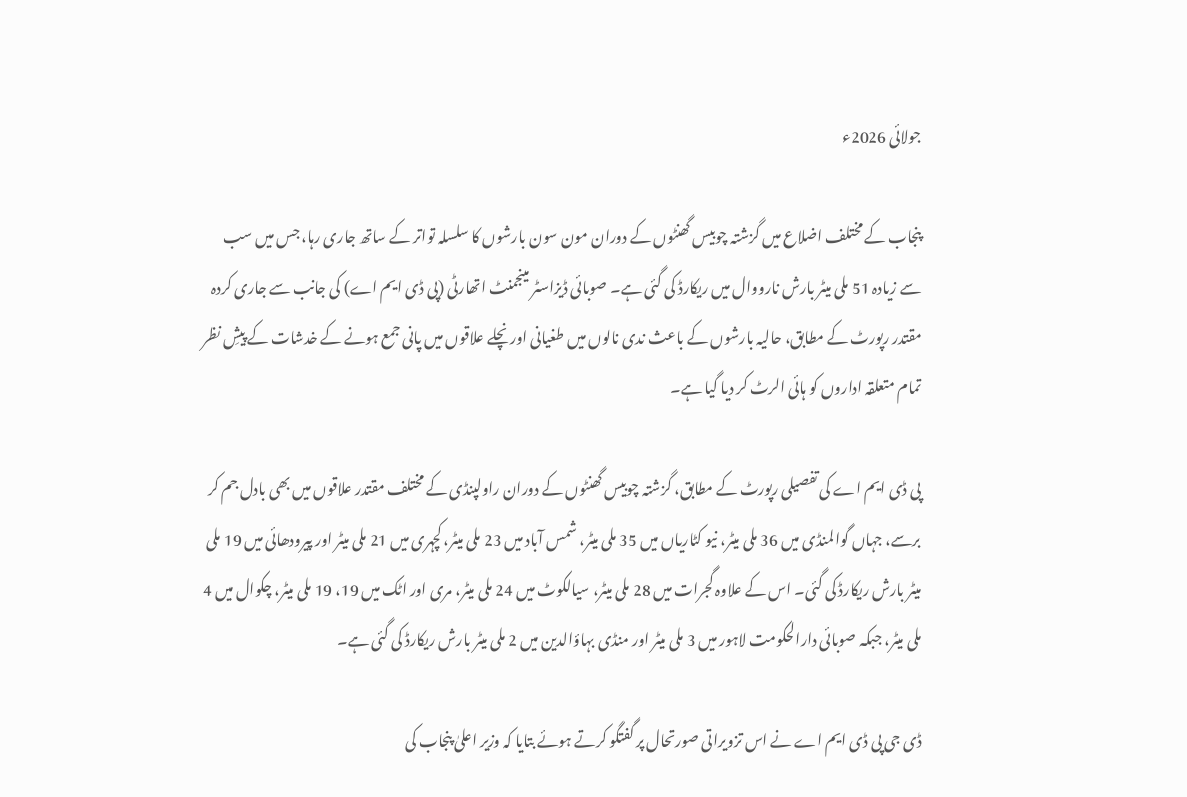جولائی 2026ء

پنجاب کے مختلف اضلاع میں گزشتہ چوبیس گھنٹوں کے دوران مون سون بارشوں کا سلسلہ تواتر کے ساتھ جاری رہا، جس میں سب سے زیادہ 51 ملی میٹر بارش نارووال میں ریکارڈ کی گئی ہے۔ صوبائی ڈیزاسٹر مینجمنٹ اتھارٹی (پی ڈی ایم اے) کی جانب سے جاری کردہ مقتدر رپورٹ کے مطابق، حالیہ بارشوں کے باعث ندی نالوں میں طغیانی اور نچلے علاقوں میں پانی جمع ہونے کے خدشات کے پیشِ نظر تمام متعلقہ اداروں کو ہائی الرٹ کر دیا گیا ہے۔

پی ڈی ایم اے کی تفصیلی رپورٹ کے مطابق، گزشتہ چوبیس گھنٹوں کے دوران راولپنڈی کے مختلف مقتدر علاقوں میں بھی بادل جم کر برسے، جہاں گوالمنڈی میں 36 ملی میٹر، نیو کٹاریاں میں 35 ملی میٹر، شمس آباد میں 23 ملی میٹر، کچہری میں 21 ملی میٹر اور پیرودھائی میں 19 ملی میٹر بارش ریکارڈ کی گئی۔ اس کے علاوہ گجرات میں 28 ملی میٹر، سیالکوٹ میں 24 ملی میٹر، مری اور اٹک میں 19، 19 ملی میٹر، چکوال میں 4 ملی میٹر، جبکہ صوبائی دارالحکومت لاہور میں 3 ملی میٹر اور منڈی بہاؤالدین میں 2 ملی میٹر بارش ریکارڈ کی گئی ہے۔

ڈی جی پی ڈی ایم اے نے اس تزویراتی صورتحال پر گفتگو کرتے ہوئے بتایا کہ وزیر اعلیٰ پنجاب کی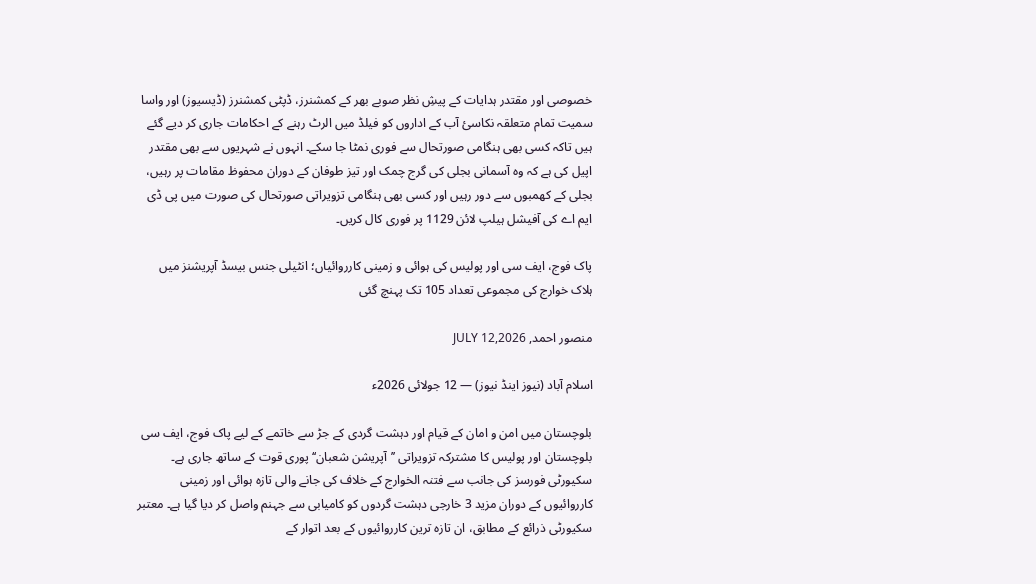خصوصی اور مقتدر ہدایات کے پیشِ نظر صوبے بھر کے کمشنرز، ڈپٹی کمشنرز (ڈیسیوز) اور واسا سمیت تمام متعلقہ نکاسیٔ آب کے اداروں کو فیلڈ میں الرٹ رہنے کے احکامات جاری کر دیے گئے ہیں تاکہ کسی بھی ہنگامی صورتحال سے فوری نمٹا جا سکے۔ انہوں نے شہریوں سے بھی مقتدر اپیل کی ہے کہ وہ آسمانی بجلی کی گرج چمک اور تیز طوفان کے دوران محفوظ مقامات پر رہیں، بجلی کے کھمبوں سے دور رہیں اور کسی بھی ہنگامی تزویراتی صورتحال کی صورت میں پی ڈی ایم اے کی آفیشل ہیلپ لائن 1129 پر فوری کال کریں۔

پاک فوج، ایف سی اور پولیس کی ہوائی و زمینی کارروائیاں؛ انٹیلی جنس بیسڈ آپریشنز میں ہلاک خوارج کی مجموعی تعداد 105 تک پہنچ گئی

منصور احمد, JULY 12,2026

اسلام آباد (نیوز اینڈ نیوز) — 12 جولائی 2026ء

بلوچستان میں امن و امان کے قیام اور دہشت گردی کے جڑ سے خاتمے کے لیے پاک فوج، ایف سی بلوچستان اور پولیس کا مشترکہ تزویراتی ’’آپریشن شعبان‘‘ پوری قوت کے ساتھ جاری ہے۔ سکیورٹی فورسز کی جانب سے فتنہ الخوارج کے خلاف کی جانے والی تازہ ہوائی اور زمینی کارروائیوں کے دوران مزید 3 خارجی دہشت گردوں کو کامیابی سے جہنم واصل کر دیا گیا ہے۔ معتبر سکیورٹی ذرائع کے مطابق، ان تازہ ترین کارروائیوں کے بعد اتوار کے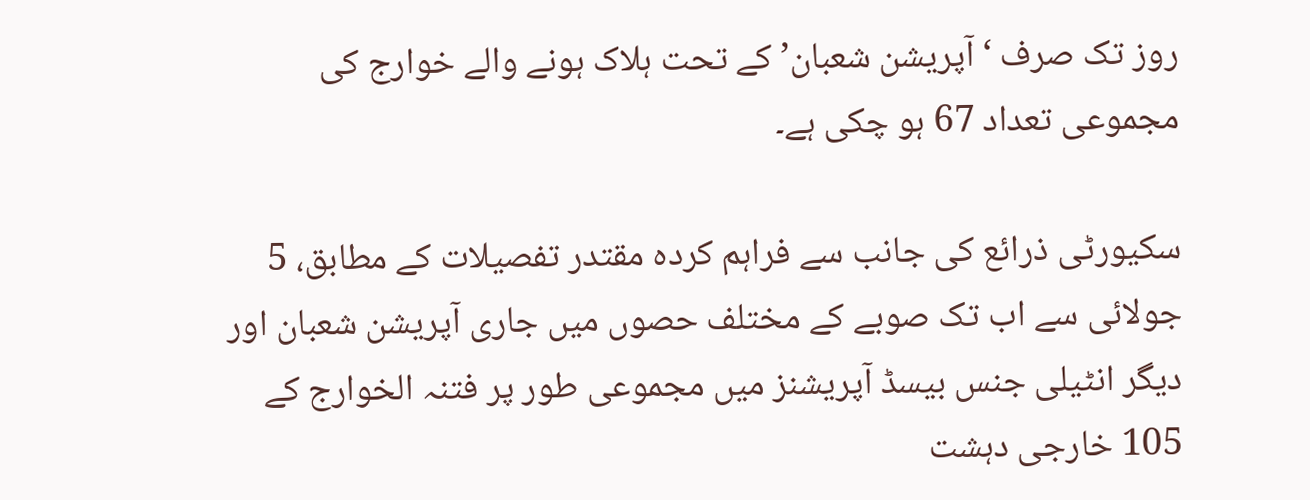روز تک صرف ‘آپریشن شعبان’ کے تحت ہلاک ہونے والے خوارج کی مجموعی تعداد 67 ہو چکی ہے۔

سکیورٹی ذرائع کی جانب سے فراہم کردہ مقتدر تفصیلات کے مطابق، 5 جولائی سے اب تک صوبے کے مختلف حصوں میں جاری آپریشن شعبان اور دیگر انٹیلی جنس بیسڈ آپریشنز میں مجموعی طور پر فتنہ الخوارج کے 105 خارجی دہشت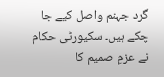گرد جہنم واصل کیے جا چکے ہیں۔ سکیورٹی حکام نے عزمِ صمیم کا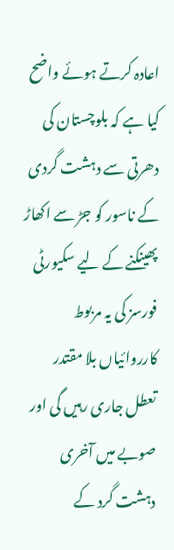اعادہ کرتے ہوئے واضح کیا ہے کہ بلوچستان کی دھرتی سے دہشت گردی کے ناسور کو جڑ سے اکھاڑ پھینکنے کے لیے سکیورٹی فورسز کی یہ مربوط کارروائیاں بلا مقتدر تعطل جاری رہیں گی اور صوبے میں آخری دہشت گرد کے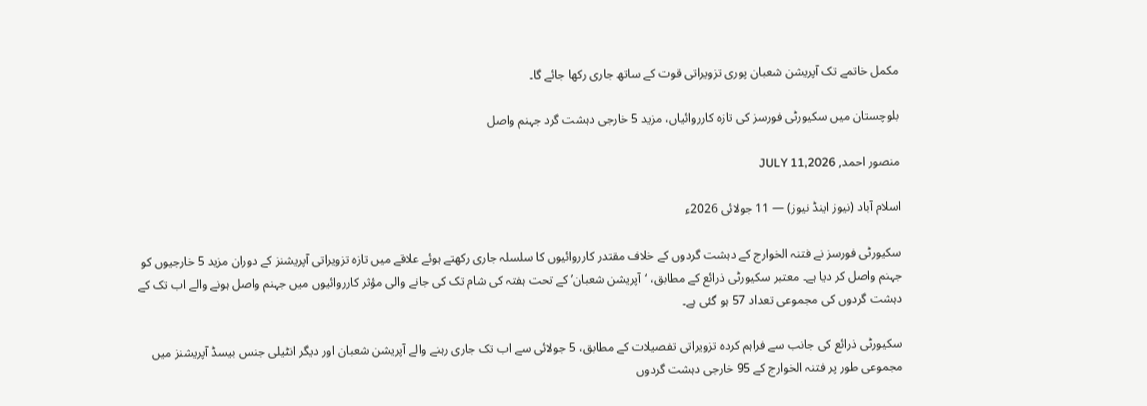مکمل خاتمے تک آپریشن شعبان پوری تزویراتی قوت کے ساتھ جاری رکھا جائے گا۔

بلوچستان میں سکیورٹی فورسز کی تازہ کارروائیاں، مزید 5 خارجی دہشت گرد جہنم واصل

منصور احمد, JULY 11,2026

اسلام آباد (نیوز اینڈ نیوز) — 11 جولائی 2026ء

سکیورٹی فورسز نے فتنہ الخوارج کے دہشت گردوں کے خلاف مقتدر کارروائیوں کا سلسلہ جاری رکھتے ہوئے علاقے میں تازہ تزویراتی آپریشنز کے دوران مزید 5 خارجیوں کو جہنم واصل کر دیا ہے۔ معتبر سکیورٹی ذرائع کے مطابق، ‘آپریشن شعبان’ کے تحت ہفتہ کی شام تک کی جانے والی مؤثر کارروائیوں میں جہنم واصل ہونے والے اب تک کے دہشت گردوں کی مجموعی تعداد 57 ہو گئی ہے۔

سکیورٹی ذرائع کی جانب سے فراہم کردہ تزویراتی تفصیلات کے مطابق، 5 جولائی سے اب تک جاری رہنے والے آپریشن شعبان اور دیگر انٹیلی جنس بیسڈ آپریشنز میں مجموعی طور پر فتنہ الخوارج کے 95 خارجی دہشت گردوں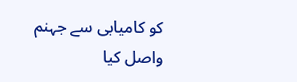کو کامیابی سے جہنم واصل کیا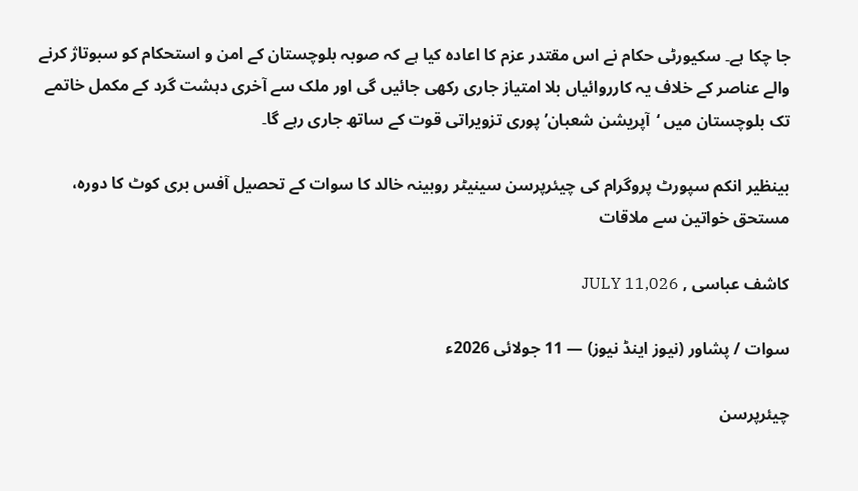جا چکا ہے۔ سکیورٹی حکام نے اس مقتدر عزم کا اعادہ کیا ہے کہ صوبہ بلوچستان کے امن و استحکام کو سبوتاژ کرنے والے عناصر کے خلاف یہ کارروائیاں بلا امتیاز جاری رکھی جائیں گی اور ملک سے آخری دہشت گرد کے مکمل خاتمے تک بلوچستان میں ‘آپریشن شعبان’ پوری تزویراتی قوت کے ساتھ جاری رہے گا۔

بینظیر انکم سپورٹ پروگرام کی چیئرپرسن سینیٹر روبینہ خالد کا سوات کے تحصیل آفس بری کوٹ کا دورہ، مستحق خواتین سے ملاقات

کاشف عباسی , JULY 11,026

سوات / پشاور (نیوز اینڈ نیوز) — 11 جولائی 2026ء

چیئرپرسن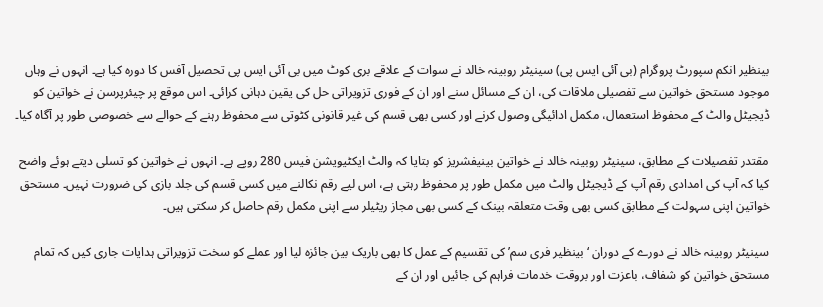بینظیر انکم سپورٹ پروگرام (بی آئی ایس پی) سینیٹر روبینہ خالد نے سوات کے علاقے بری کوٹ میں بی آئی ایس پی تحصیل آفس کا دورہ کیا ہے۔ انہوں نے وہاں موجود مستحق خواتین سے تفصیلی ملاقات کی، ان کے مسائل سنے اور ان کے فوری تزویراتی حل کی یقین دہانی کرائی۔ اس موقع پر چیئرپرسن نے خواتین کو ڈیجیٹل والٹ کے محفوظ استعمال، مکمل ادائیگی وصول کرنے اور کسی بھی قسم کی غیر قانونی کٹوتی سے محفوظ رہنے کے حوالے سے خصوصی طور پر آگاہ کیا۔

مقتدر تفصیلات کے مطابق، سینیٹر روبینہ خالد نے خواتین بینیفشریز کو بتایا کہ والٹ ایکٹیویشن فیس 280 روپے ہے۔ انہوں نے خواتین کو تسلی دیتے ہوئے واضح کیا کہ آپ کی امدادی رقم آپ کے ڈیجیٹل والٹ میں مکمل طور پر محفوظ رہتی ہے، اس لیے رقم نکالنے میں کسی قسم کی جلد بازی کی ضرورت نہیں۔ مستحق خواتین اپنی سہولت کے مطابق کسی بھی وقت متعلقہ بینک کے کسی بھی مجاز ریٹیلر سے اپنی مکمل رقم حاصل کر سکتی ہیں۔

سینیٹر روبینہ خالد نے دورے کے دوران ‘بینظیر فری سم’ کی تقسیم کے عمل کا بھی باریک بین جائزہ لیا اور عملے کو سخت تزویراتی ہدایات جاری کیں کہ تمام مستحق خواتین کو شفاف، باعزت اور بروقت خدمات فراہم کی جائیں اور ان کے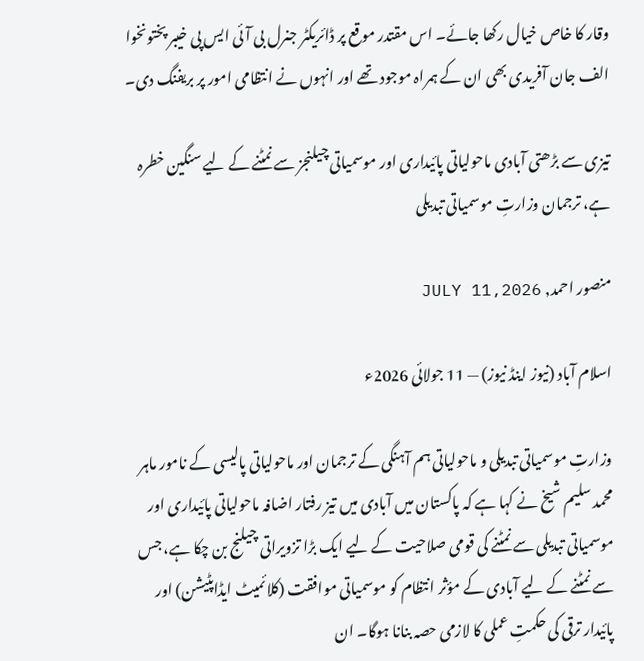وقار کا خاص خیال رکھا جائے۔ اس مقتدر موقع پر ڈائریکٹر جنرل بی آئی ایس پی خیبر پختونخوا الف جان آفریدی بھی ان کے ہمراہ موجود تھے اور انہوں نے انتظامی امور پر بریفنگ دی۔

تیزی سے بڑھتی آبادی ماحولیاتی پائیداری اور موسمیاتی چیلنجز سے نمٹنے کے لیے سنگین خطرہ ہے، ترجمان وزارتِ موسمیاتی تبدیلی

منصور احمد, JULY 11,2026

اسلام آباد (نیوز اینڈ نیوز) — 11 جولائی 2026ء

وزارتِ موسمیاتی تبدیلی و ماحولیاتی ہم آہنگی کے ترجمان اور ماحولیاتی پالیسی کے نامور ماہر محمد سلیم شیخ نے کہا ہے کہ پاکستان میں آبادی میں تیز رفتار اضافہ ماحولیاتی پائیداری اور موسمیاتی تبدیلی سے نمٹنے کی قومی صلاحیت کے لیے ایک بڑا تزویراتی چیلنج بن چکا ہے، جس سے نمٹنے کے لیے آبادی کے مؤثر انتظام کو موسمیاتی موافقت (کلائمیٹ ایڈاپٹیشن) اور پائیدار ترقی کی حکمتِ عملی کا لازمی حصہ بنانا ہوگا۔ ان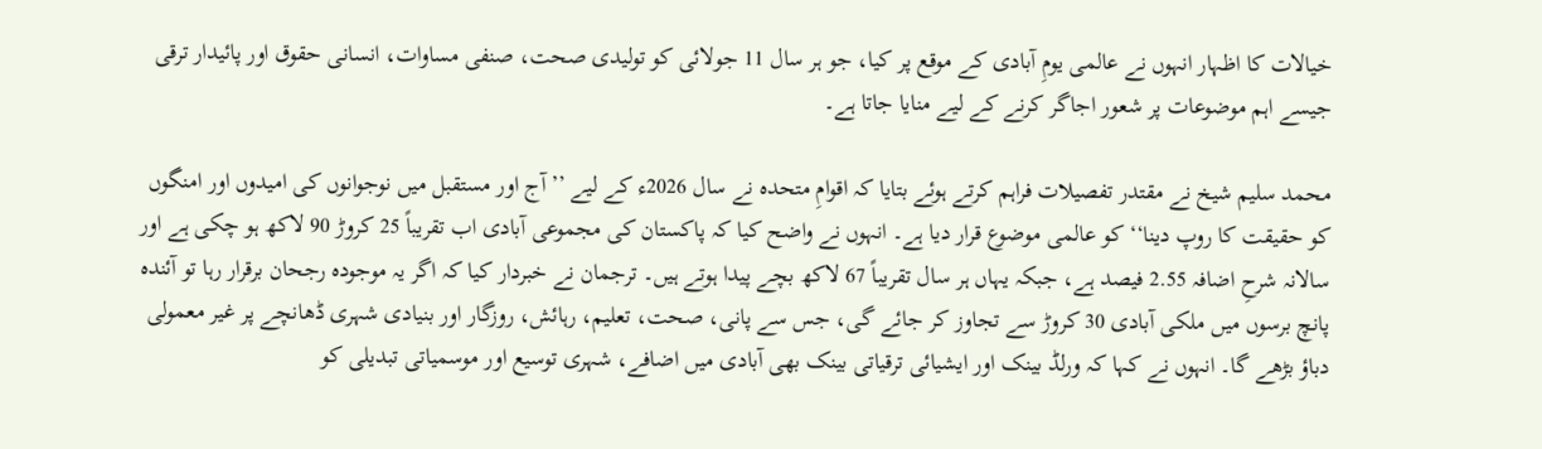خیالات کا اظہار انہوں نے عالمی یومِ آبادی کے موقع پر کیا، جو ہر سال 11 جولائی کو تولیدی صحت، صنفی مساوات، انسانی حقوق اور پائیدار ترقی جیسے اہم موضوعات پر شعور اجاگر کرنے کے لیے منایا جاتا ہے۔

محمد سلیم شیخ نے مقتدر تفصیلات فراہم کرتے ہوئے بتایا کہ اقوامِ متحدہ نے سال 2026ء کے لیے ’’آج اور مستقبل میں نوجوانوں کی امیدوں اور امنگوں کو حقیقت کا روپ دینا‘‘ کو عالمی موضوع قرار دیا ہے۔ انہوں نے واضح کیا کہ پاکستان کی مجموعی آبادی اب تقریباً 25 کروڑ 90 لاکھ ہو چکی ہے اور سالانہ شرحِ اضافہ 2.55 فیصد ہے، جبکہ یہاں ہر سال تقریباً 67 لاکھ بچے پیدا ہوتے ہیں۔ ترجمان نے خبردار کیا کہ اگر یہ موجودہ رجحان برقرار رہا تو آئندہ پانچ برسوں میں ملکی آبادی 30 کروڑ سے تجاوز کر جائے گی، جس سے پانی، صحت، تعلیم، رہائش، روزگار اور بنیادی شہری ڈھانچے پر غیر معمولی دباؤ بڑھے گا۔ انہوں نے کہا کہ ورلڈ بینک اور ایشیائی ترقیاتی بینک بھی آبادی میں اضافے، شہری توسیع اور موسمیاتی تبدیلی کو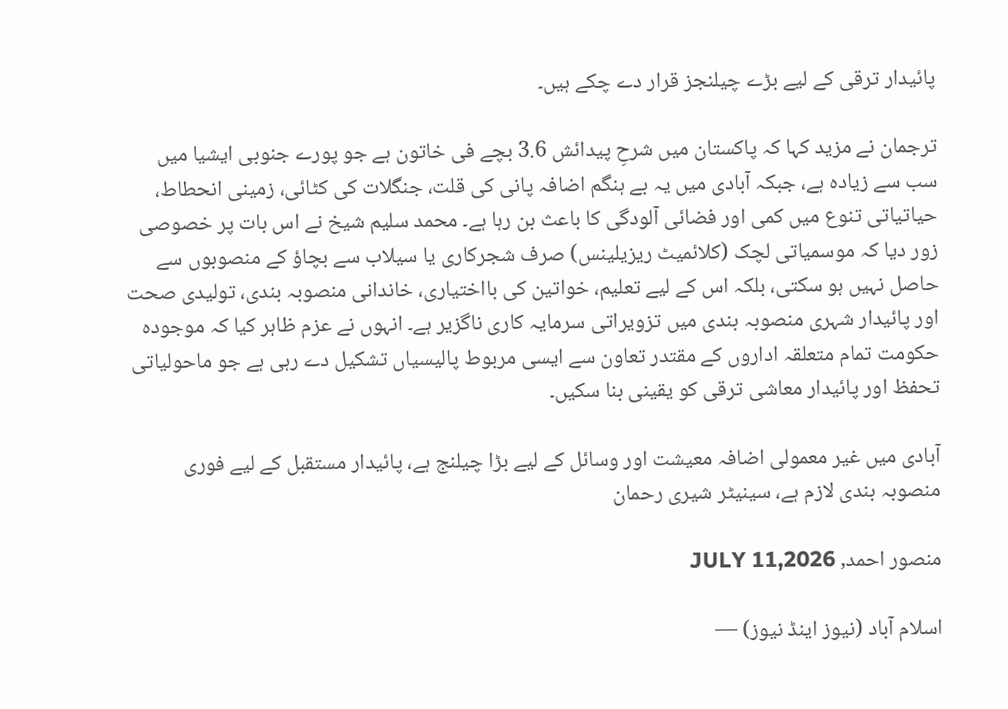پائیدار ترقی کے لیے بڑے چیلنجز قرار دے چکے ہیں۔

ترجمان نے مزید کہا کہ پاکستان میں شرحِ پیدائش 3.6 بچے فی خاتون ہے جو پورے جنوبی ایشیا میں سب سے زیادہ ہے، جبکہ آبادی میں یہ بے ہنگم اضافہ پانی کی قلت، جنگلات کی کٹائی، زمینی انحطاط، حیاتیاتی تنوع میں کمی اور فضائی آلودگی کا باعث بن رہا ہے۔ محمد سلیم شیخ نے اس بات پر خصوصی زور دیا کہ موسمیاتی لچک (کلائمیٹ ریزیلینس) صرف شجرکاری یا سیلاب سے بچاؤ کے منصوبوں سے حاصل نہیں ہو سکتی، بلکہ اس کے لیے تعلیم، خواتین کی بااختیاری، خاندانی منصوبہ بندی، تولیدی صحت اور پائیدار شہری منصوبہ بندی میں تزویراتی سرمایہ کاری ناگزیر ہے۔ انہوں نے عزم ظاہر کیا کہ موجودہ حکومت تمام متعلقہ اداروں کے مقتدر تعاون سے ایسی مربوط پالیسیاں تشکیل دے رہی ہے جو ماحولیاتی تحفظ اور پائیدار معاشی ترقی کو یقینی بنا سکیں۔

آبادی میں غیر معمولی اضافہ معیشت اور وسائل کے لیے بڑا چیلنج ہے، پائیدار مستقبل کے لیے فوری منصوبہ بندی لازم ہے، سینیٹر شیری رحمان

منصور احمد, JULY 11,2026

اسلام آباد (نیوز اینڈ نیوز) —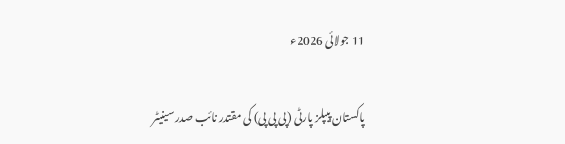11 جولائی 2026ء

پاکستان پیپلز پارٹی (پی پی پی) کی مقتدر نائب صدر سینیٹر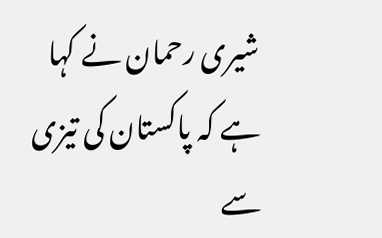شیری رحمان نے کہا ہے کہ پاکستان کی تیزی سے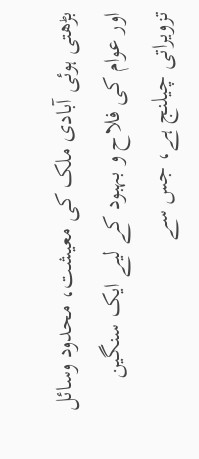بڑھتی ہوئی آبادی ملک کی معیشت، محدود وسائل اور عوام کی فلاح و بہبود کے لیے ایک سنگین تزویراتی چیلنج ہے، جس سے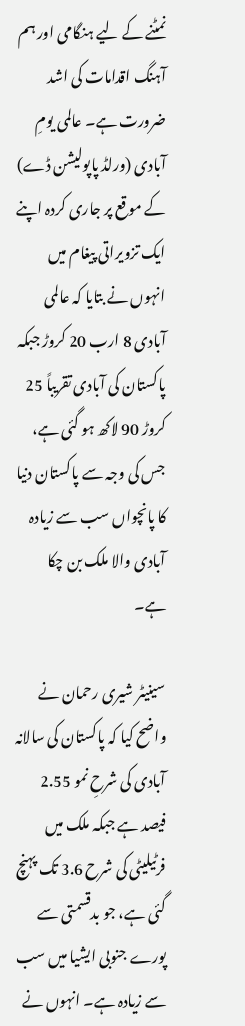نمٹنے کے لیے ہنگامی اور ہم آہنگ اقدامات کی اشد ضرورت ہے۔ عالمی یومِ آبادی (ورلڈ پاپولیشن ڈے) کے موقع پر جاری کردہ اپنے ایک تزویراتی پیغام میں انہوں نے بتایا کہ عالمی آبادی 8 ارب 20 کروڑ جبکہ پاکستان کی آبادی تقریباً 25 کروڑ 90 لاکھ ہو گئی ہے، جس کی وجہ سے پاکستان دنیا کا پانچواں سب سے زیادہ آبادی والا ملک بن چکا ہے۔

سینیٹر شیری رحمان نے واضح کیا کہ پاکستان کی سالانہ آبادی کی شرحِ نمو 2.55 فیصد ہے جبکہ ملک میں فرٹیلیٹی کی شرح 3.6 تک پہنچ گئی ہے، جو بدقسمتی سے پورے جنوبی ایشیا میں سب سے زیادہ ہے۔ انہوں نے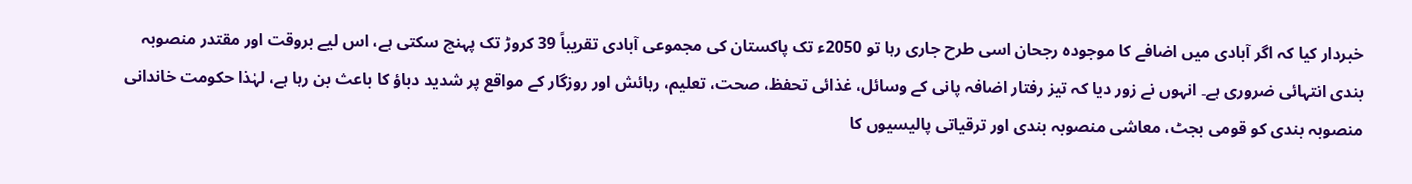خبردار کیا کہ اگر آبادی میں اضافے کا موجودہ رجحان اسی طرح جاری رہا تو 2050ء تک پاکستان کی مجموعی آبادی تقریباً 39 کروڑ تک پہنچ سکتی ہے، اس لیے بروقت اور مقتدر منصوبہ بندی انتہائی ضروری ہے۔ انہوں نے زور دیا کہ تیز رفتار اضافہ پانی کے وسائل، غذائی تحفظ، صحت، تعلیم، رہائش اور روزگار کے مواقع پر شدید دباؤ کا باعث بن رہا ہے، لہٰذا حکومت خاندانی منصوبہ بندی کو قومی بجٹ، معاشی منصوبہ بندی اور ترقیاتی پالیسیوں کا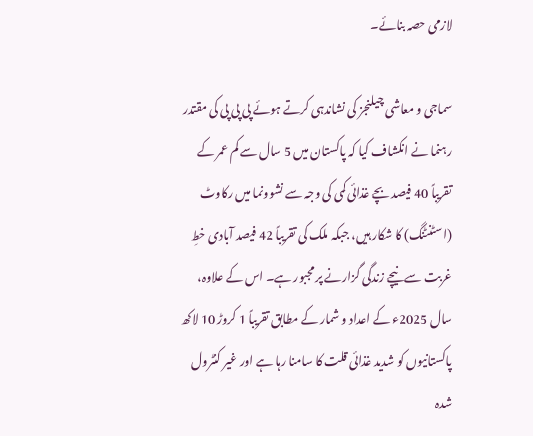لازمی حصہ بنائے۔

سماجی و معاشی چیلنجز کی نشاندہی کرتے ہوئے پی پی پی کی مقتدر رہنما نے انکشاف کیا کہ پاکستان میں 5 سال سے کم عمر کے تقریباً 40 فیصد بچے غذائی کمی کی وجہ سے نشوونما میں رکاوٹ (اسٹنٹنگ) کا شکار ہیں، جبکہ ملک کی تقریباً 42 فیصد آبادی خطِ غربت سے نیچے زندگی گزارنے پر مجبور ہے۔ اس کے علاوہ، سال 2025ء کے اعداد و شمار کے مطابق تقریباً 1 کروڑ 10 لاکھ پاکستانیوں کو شدید غذائی قلت کا سامنا رہا ہے اور غیر کنٹرول شدہ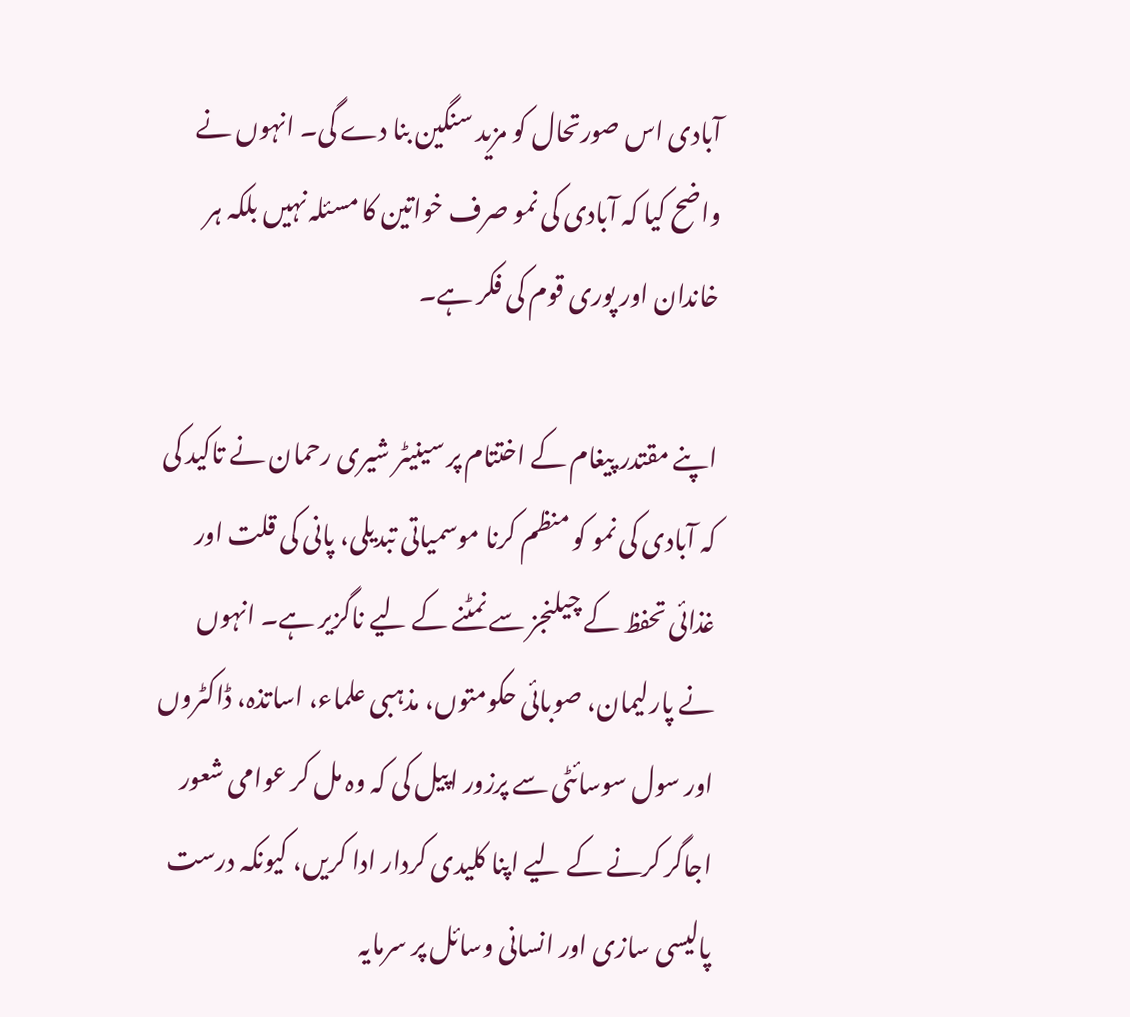آبادی اس صورتحال کو مزید سنگین بنا دے گی۔ انہوں نے واضح کیا کہ آبادی کی نمو صرف خواتین کا مسئلہ نہیں بلکہ ہر خاندان اور پوری قوم کی فکر ہے۔

اپنے مقتدر پیغام کے اختتام پر سینیٹر شیری رحمان نے تاکید کی کہ آبادی کی نمو کو منظم کرنا موسمیاتی تبدیلی، پانی کی قلت اور غذائی تحفظ کے چیلنجز سے نمٹنے کے لیے ناگزیر ہے۔ انہوں نے پارلیمان، صوبائی حکومتوں، مذہبی علماء، اساتذہ، ڈاکٹروں اور سول سوسائٹی سے پرزور اپیل کی کہ وہ مل کر عوامی شعور اجاگر کرنے کے لیے اپنا کلیدی کردار ادا کریں، کیونکہ درست پالیسی سازی اور انسانی وسائل پر سرمایہ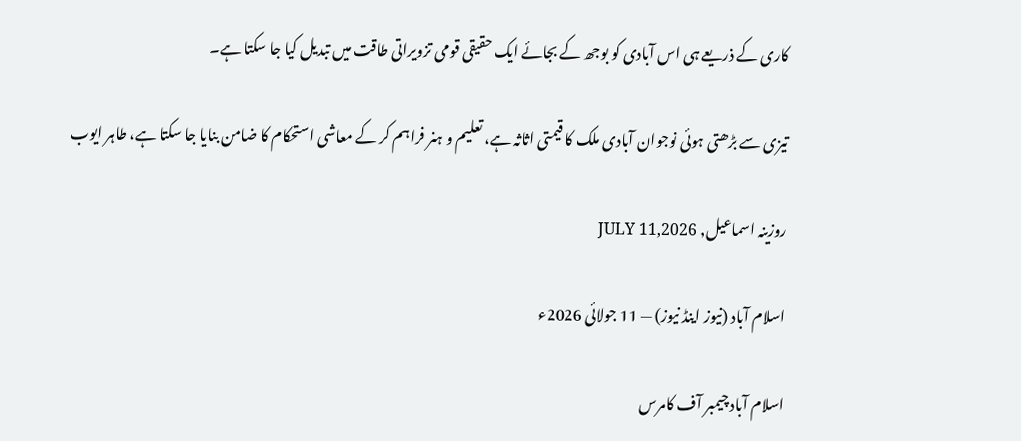کاری کے ذریعے ہی اس آبادی کو بوجھ کے بجائے ایک حقیقی قومی تزویراتی طاقت میں تبدیل کیا جا سکتا ہے۔

تیزی سے بڑھتی ہوئی نوجوان آبادی ملک کا قیمتی اثاثہ ہے، تعلیم و ہنر فراہم کر کے معاشی استحکام کا ضامن بنایا جا سکتا ہے، طاہر ایوب

روزینہ اسماعیل, JULY 11,2026

اسلام آباد (نیوز اینڈ نیوز) — 11 جولائی 2026ء

اسلام آباد چیمبر آف کامرس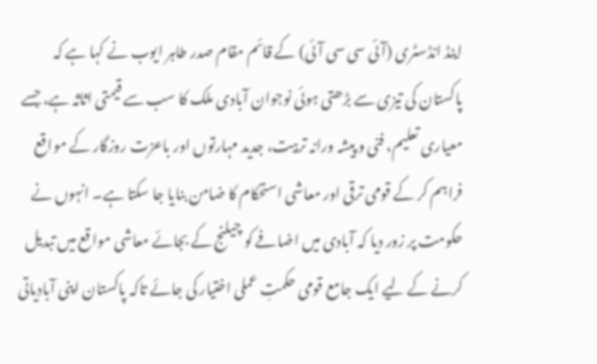اینڈ انڈسٹری (آئی سی سی آئی) کے قائم مقام صدر طاہر ایوب نے کہا ہے کہ پاکستان کی تیزی سے بڑھتی ہوئی نوجوان آبادی ملک کا سب سے قیمتی اثاثہ ہے، جسے معیاری تعلیم، فنی و پیشہ ورانہ تربیت، جدید مہارتوں اور باعزت روزگار کے مواقع فراہم کر کے قومی ترقی اور معاشی استحکام کا ضامن بنایا جا سکتا ہے۔ انہوں نے حکومت پر زور دیا کہ آبادی میں اضافے کو چیلنج کے بجائے معاشی مواقع میں تبدیل کرنے کے لیے ایک جامع قومی حکمتِ عملی اختیار کی جائے تاکہ پاکستان اپنی آبادیاتی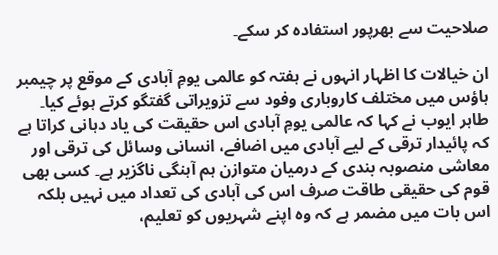صلاحیت سے بھرپور استفادہ کر سکے۔

ان خیالات کا اظہار انہوں نے ہفتہ کو عالمی یومِ آبادی کے موقع پر چیمبر ہاؤس میں مختلف کاروباری وفود سے تزویراتی گفتگو کرتے ہوئے کیا۔ طاہر ایوب نے کہا کہ عالمی یومِ آبادی اس حقیقت کی یاد دہانی کراتا ہے کہ پائیدار ترقی کے لیے آبادی میں اضافے، انسانی وسائل کی ترقی اور معاشی منصوبہ بندی کے درمیان متوازن ہم آہنگی ناگزیر ہے۔ کسی بھی قوم کی حقیقی طاقت صرف اس کی آبادی کی تعداد میں نہیں بلکہ اس بات میں مضمر ہے کہ وہ اپنے شہریوں کو تعلیم،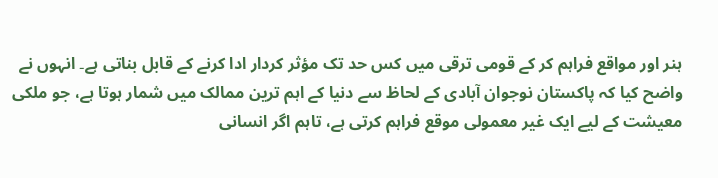ہنر اور مواقع فراہم کر کے قومی ترقی میں کس حد تک مؤثر کردار ادا کرنے کے قابل بناتی ہے۔ انہوں نے واضح کیا کہ پاکستان نوجوان آبادی کے لحاظ سے دنیا کے اہم ترین ممالک میں شمار ہوتا ہے، جو ملکی معیشت کے لیے ایک غیر معمولی موقع فراہم کرتی ہے، تاہم اگر انسانی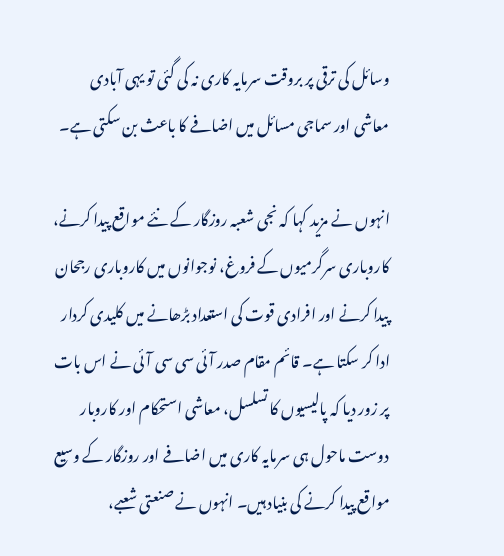وسائل کی ترقی پر بروقت سرمایہ کاری نہ کی گئی تو یہی آبادی معاشی اور سماجی مسائل میں اضافے کا باعث بن سکتی ہے۔

انہوں نے مزید کہا کہ نجی شعبہ روزگار کے نئے مواقع پیدا کرنے، کاروباری سرگرمیوں کے فروغ، نوجوانوں میں کاروباری رجحان پیدا کرنے اور افرادی قوت کی استعداد بڑھانے میں کلیدی کردار ادا کر سکتا ہے۔ قائم مقام صدر آئی سی سی آئی نے اس بات پر زور دیا کہ پالیسیوں کا تسلسل، معاشی استحکام اور کاروبار دوست ماحول ہی سرمایہ کاری میں اضافے اور روزگار کے وسیع مواقع پیدا کرنے کی بنیاد ہیں۔ انہوں نے صنعتی شعبے،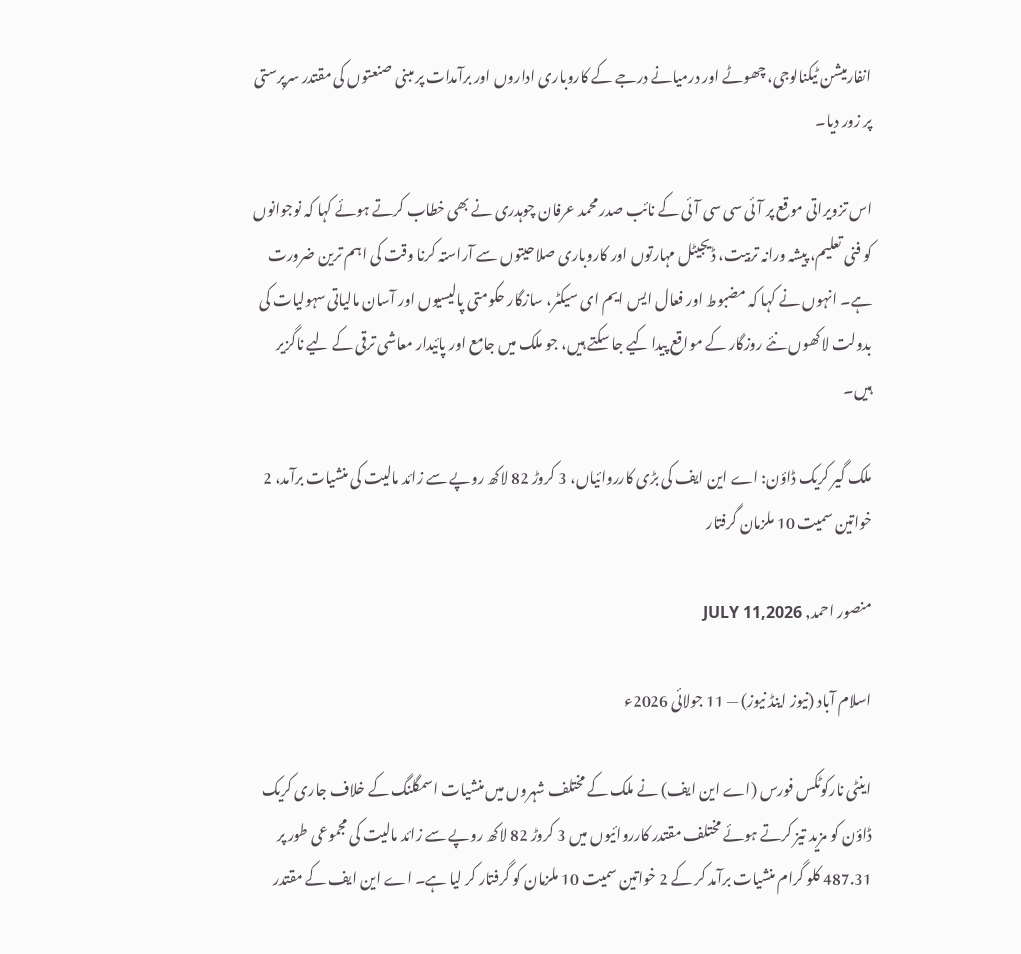انفارمیشن ٹیکنالوجی، چھوٹے اور درمیانے درجے کے کاروباری اداروں اور برآمدات پر مبنی صنعتوں کی مقتدر سرپرستی پر زور دیا۔

اس تزویراتی موقع پر آئی سی سی آئی کے نائب صدر محمد عرفان چوہدری نے بھی خطاب کرتے ہوئے کہا کہ نوجوانوں کو فنی تعلیم، پیشہ ورانہ تربیت، ڈیجیٹل مہارتوں اور کاروباری صلاحیتوں سے آراستہ کرنا وقت کی اہم ترین ضرورت ہے۔ انہوں نے کہا کہ مضبوط اور فعال ایس ایم ای سیکٹر، سازگار حکومتی پالیسیوں اور آسان مالیاتی سہولیات کی بدولت لاکھوں نئے روزگار کے مواقع پیدا کیے جا سکتے ہیں، جو ملک میں جامع اور پائیدار معاشی ترقی کے لیے ناگزیر ہیں۔

ملک گیر کریک ڈاؤن: اے این ایف کی بڑی کارروائیاں، 3 کروڑ 82 لاکھ روپے سے زائد مالیت کی منشیات برآمد، 2 خواتین سمیت 10 ملزمان گرفتار

منصور احمد, JULY 11,2026

اسلام آباد (نیوز اینڈ نیوز) — 11 جولائی 2026ء

اینٹی نارکوٹکس فورس (اے این ایف) نے ملک کے مختلف شہروں میں منشیات اسمگلنگ کے خلاف جاری کریک ڈاؤن کو مزید تیز کرتے ہوئے مختلف مقتدر کارروائیوں میں 3 کروڑ 82 لاکھ روپے سے زائد مالیت کی مجموعی طور پر 487.31 کلو گرام منشیات برآمد کر کے 2 خواتین سمیت 10 ملزمان کو گرفتار کر لیا ہے۔ اے این ایف کے مقتدر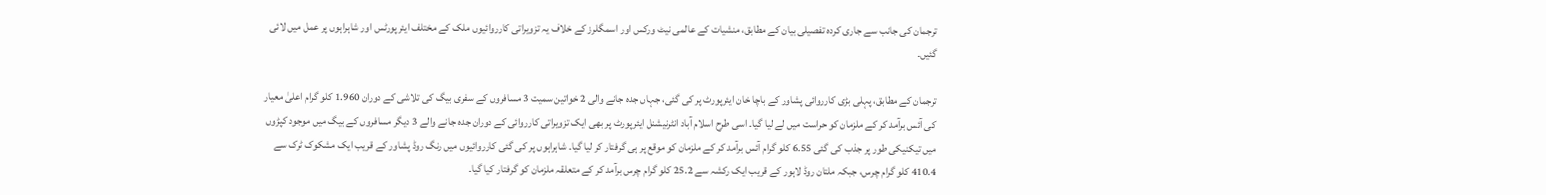ترجمان کی جانب سے جاری کردہ تفصیلی بیان کے مطابق، منشیات کے عالمی نیٹ ورکس اور اسمگلرز کے خلاف یہ تزویراتی کارروائیوں ملک کے مختلف ایئرپورٹس اور شاہراہوں پر عمل میں لائی گئیں۔

ترجمان کے مطابق، پہلی بڑی کارروائی پشاور کے باچا خان ایئرپورٹ پر کی گئی، جہاں جدہ جانے والی 2 خواتین سمیت 3 مسافروں کے سفری بیگ کی تلاشی کے دوران 1.960 کلو گرام اعلیٰ معیار کی آئس برآمد کر کے ملزمان کو حراست میں لے لیا گیا۔ اسی طرح اسلام آباد انٹرنیشنل ایئرپورٹ پر بھی ایک تزویراتی کارروائی کے دوران جدہ جانے والے 3 دیگر مسافروں کے بیگ میں موجود کپڑوں میں تیکنیکی طور پر جذب کی گئی 6.55 کلو گرام آئس برآمد کر کے ملزمان کو موقع پر ہی گرفتار کر لیا گیا۔ شاہراہوں پر کی گئی کارروائیوں میں رنگ روڈ پشاور کے قریب ایک مشکوک ٹرک سے 410.4 کلو گرام چرس، جبکہ ملتان روڈ لاہور کے قریب ایک رکشہ سے 25.2 کلو گرام چرس برآمد کر کے متعلقہ ملزمان کو گرفتار کیا گیا۔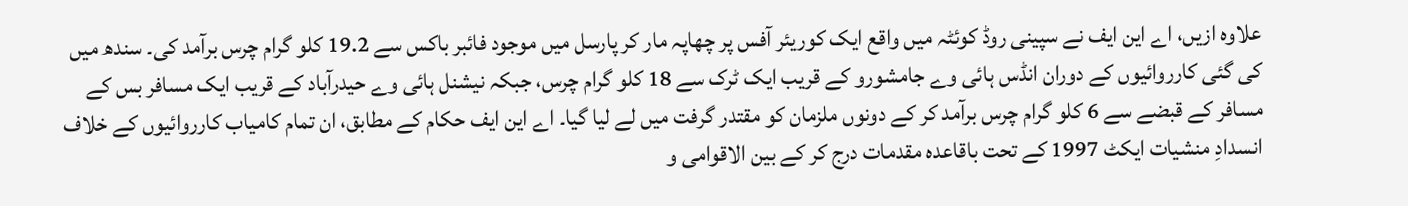علاوہ ازیں، اے این ایف نے سپینی روڈ کوئٹہ میں واقع ایک کوریئر آفس پر چھاپہ مار کر پارسل میں موجود فائبر باکس سے 19.2 کلو گرام چرس برآمد کی۔ سندھ میں کی گئی کارروائیوں کے دوران انڈس ہائی وے جامشورو کے قریب ایک ٹرک سے 18 کلو گرام چرس، جبکہ نیشنل ہائی وے حیدرآباد کے قریب ایک مسافر بس کے مسافر کے قبضے سے 6 کلو گرام چرس برآمد کر کے دونوں ملزمان کو مقتدر گرفت میں لے لیا گیا۔ اے این ایف حکام کے مطابق، ان تمام کامیاب کارروائیوں کے خلاف انسدادِ منشیات ایکٹ 1997 کے تحت باقاعدہ مقدمات درج کر کے بین الاقوامی و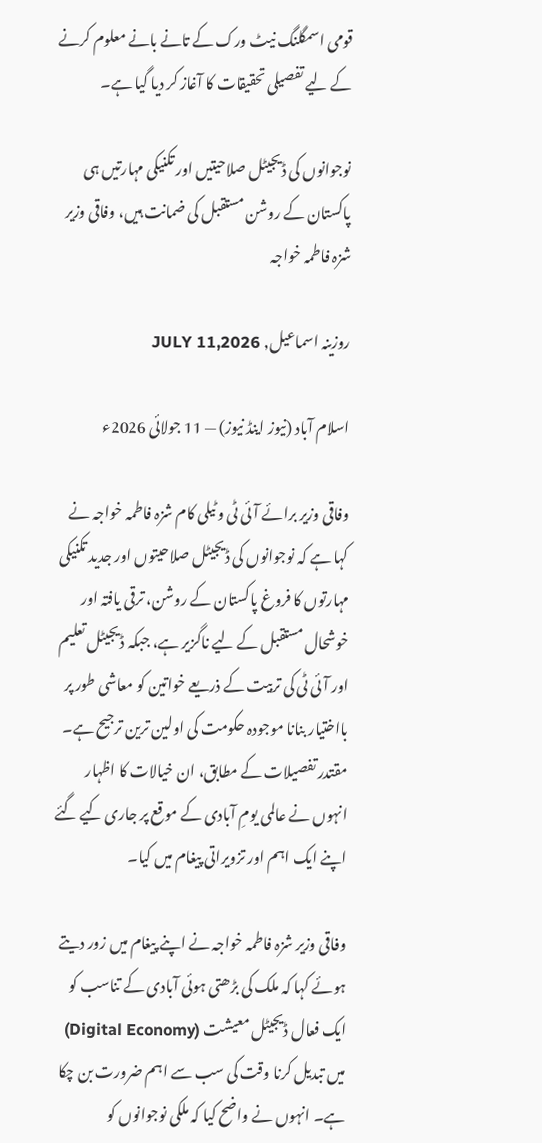قومی اسمگلنگ نیٹ ورک کے تانے بانے معلوم کرنے کے لیے تفصیلی تحقیقات کا آغاز کر دیا گیا ہے۔

نوجوانوں کی ڈیجیٹل صلاحیتیں اور تکنیکی مہارتیں ہی پاکستان کے روشن مستقبل کی ضمانت ہیں، وفاقی وزیر شزہ فاطمہ خواجہ

روزینہ اسماعیل, JULY 11,2026

اسلام آباد (نیوز اینڈ نیوز) — 11 جولائی 2026ء

وفاقی وزیر برائے آئی ٹی و ٹیلی کام شزہ فاطمہ خواجہ نے کہا ہے کہ نوجوانوں کی ڈیجیٹل صلاحیتوں اور جدید تکنیکی مہارتوں کا فروغ پاکستان کے روشن، ترقی یافتہ اور خوشحال مستقبل کے لیے ناگزیر ہے، جبکہ ڈیجیٹل تعلیم اور آئی ٹی کی تربیت کے ذریعے خواتین کو معاشی طور پر بااختیار بنانا موجودہ حکومت کی اولین ترین ترجیح ہے۔ مقتدر تفصیلات کے مطابق، ان خیالات کا اظہار انہوں نے عالمی یومِ آبادی کے موقع پر جاری کیے گئے اپنے ایک اہم اور تزویراتی پیغام میں کیا۔

وفاقی وزیر شزہ فاطمہ خواجہ نے اپنے پیغام میں زور دیتے ہوئے کہا کہ ملک کی بڑھتی ہوئی آبادی کے تناسب کو ایک فعال ڈیجیٹل معیشت (Digital Economy) میں تبدیل کرنا وقت کی سب سے اہم ضرورت بن چکا ہے۔ انہوں نے واضح کیا کہ ملکی نوجوانوں کو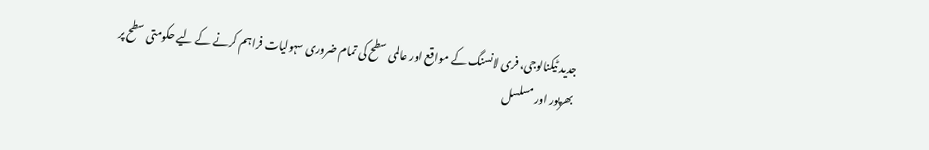جدید ٹیکنالوجی، فری لانسنگ کے مواقع اور عالمی سطح کی تمام ضروری سہولیات فراہم کرنے کے لیے حکومتی سطح پر بھرپور اور مسلسل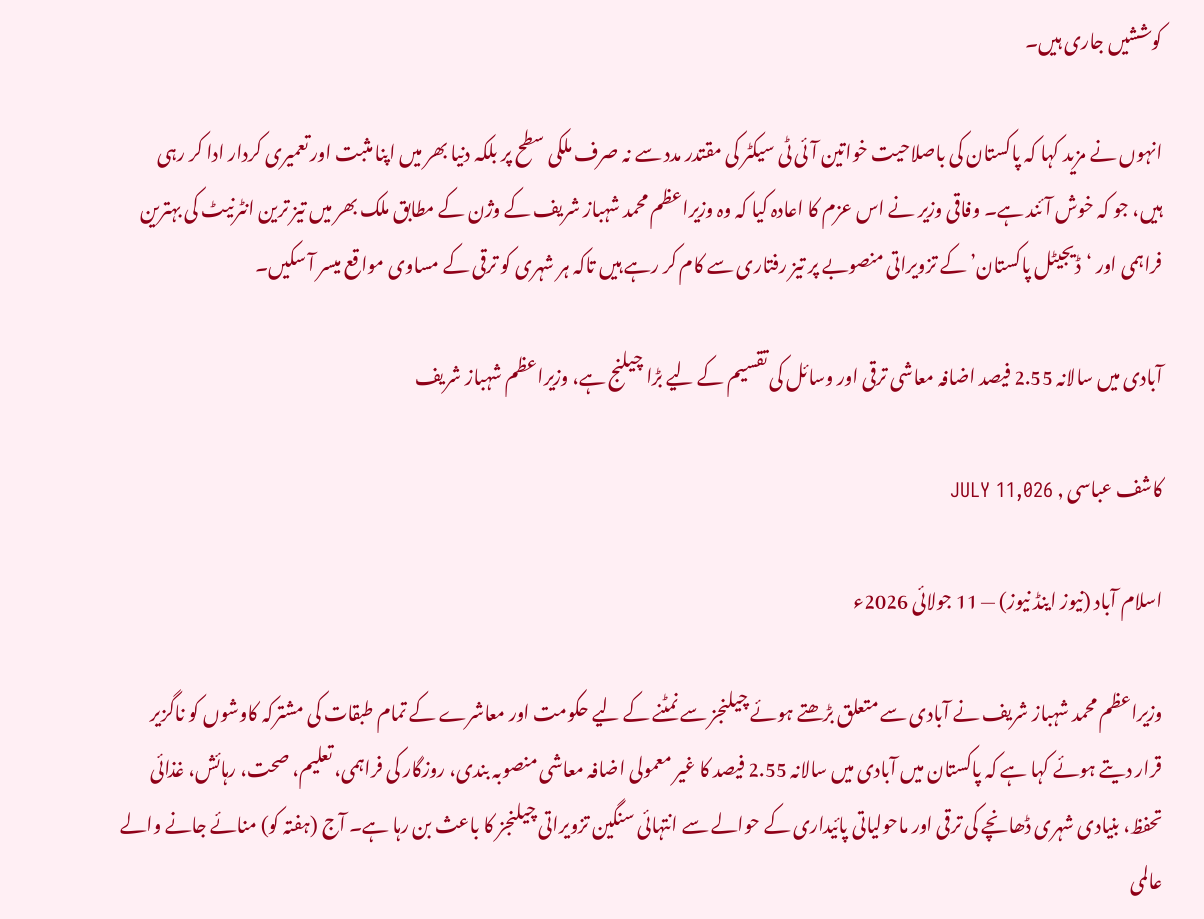کوششیں جاری ہیں۔

انہوں نے مزید کہا کہ پاکستان کی باصلاحیت خواتین آئی ٹی سیکٹر کی مقتدر مدد سے نہ صرف ملکی سطح پر بلکہ دنیا بھر میں اپنا مثبت اور تعمیری کردار ادا کر رہی ہیں، جو کہ خوش آئند ہے۔ وفاقی وزیر نے اس عزم کا اعادہ کیا کہ وہ وزیراعظم محمد شہباز شریف کے وژن کے مطابق ملک بھر میں تیز ترین انٹرنیٹ کی بہترین فراہمی اور ‘ڈیجیٹل پاکستان’ کے تزویراتی منصوبے پر تیز رفتاری سے کام کر رہے ہیں تاکہ ہر شہری کو ترقی کے مساوی مواقع میسر آ سکیں۔

آبادی میں سالانہ 2.55 فیصد اضافہ معاشی ترقی اور وسائل کی تقسیم کے لیے بڑا چیلنج ہے، وزیراعظم شہباز شریف

کاشف عباسی , JULY 11,026

اسلام آباد (نیوز اینڈ نیوز) — 11 جولائی 2026ء

وزیراعظم محمد شہباز شریف نے آبادی سے متعلق بڑھتے ہوئے چیلنجز سے نمٹنے کے لیے حکومت اور معاشرے کے تمام طبقات کی مشترکہ کاوشوں کو ناگزیر قرار دیتے ہوئے کہا ہے کہ پاکستان میں آبادی میں سالانہ 2.55 فیصد کا غیر معمولی اضافہ معاشی منصوبہ بندی، روزگار کی فراہمی، تعلیم، صحت، رہائش، غذائی تحفظ، بنیادی شہری ڈھانچے کی ترقی اور ماحولیاتی پائیداری کے حوالے سے انتہائی سنگین تزویراتی چیلنجز کا باعث بن رہا ہے۔ آج (ہفتہ کو) منائے جانے والے عالمی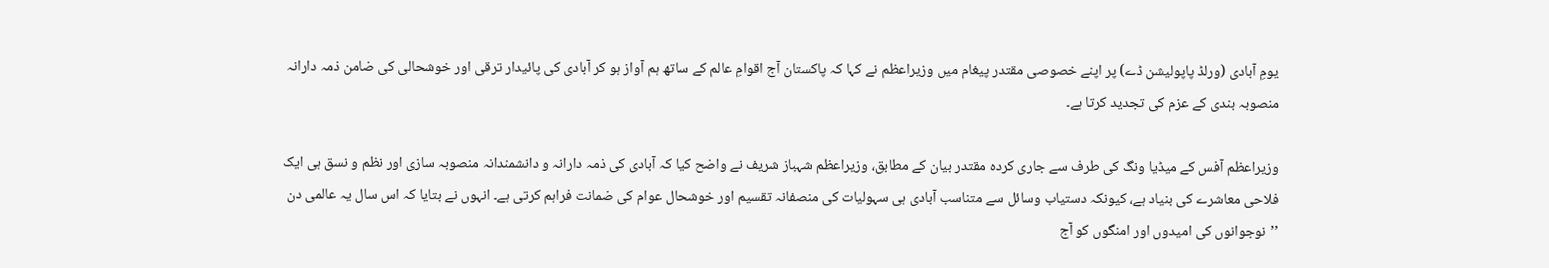یومِ آبادی (ورلڈ پاپولیشن ڈے) پر اپنے خصوصی مقتدر پیغام میں وزیراعظم نے کہا کہ پاکستان آج اقوامِ عالم کے ساتھ ہم آواز ہو کر آبادی کی پائیدار ترقی اور خوشحالی کی ضامن ذمہ دارانہ منصوبہ بندی کے عزم کی تجدید کرتا ہے۔

وزیراعظم آفس کے میڈیا ونگ کی طرف سے جاری کردہ مقتدر بیان کے مطابق، وزیراعظم شہباز شریف نے واضح کیا کہ آبادی کی ذمہ دارانہ و دانشمندانہ منصوبہ سازی اور نظم و نسق ہی ایک فلاحی معاشرے کی بنیاد ہے، کیونکہ دستیاب وسائل سے متناسب آبادی ہی سہولیات کی منصفانہ تقسیم اور خوشحال عوام کی ضمانت فراہم کرتی ہے۔ انہوں نے بتایا کہ اس سال یہ عالمی دن ’’نوجوانوں کی امیدوں اور امنگوں کو آج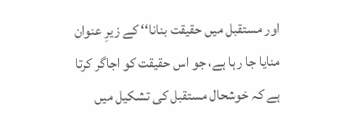اور مستقبل میں حقیقت بنانا‘‘ کے زیرِ عنوان منایا جا رہا ہے، جو اس حقیقت کو اجاگر کرتا ہے کہ خوشحال مستقبل کی تشکیل میں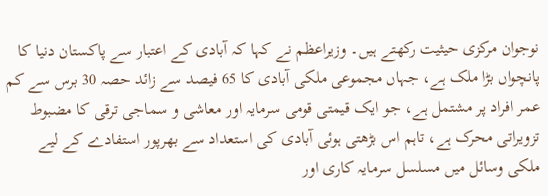نوجوان مرکزی حیثیت رکھتے ہیں۔ وزیراعظم نے کہا کہ آبادی کے اعتبار سے پاکستان دنیا کا پانچواں بڑا ملک ہے، جہاں مجموعی ملکی آبادی کا 65 فیصد سے زائد حصہ 30 برس سے کم عمر افراد پر مشتمل ہے، جو ایک قیمتی قومی سرمایہ اور معاشی و سماجی ترقی کا مضبوط تزویراتی محرک ہے، تاہم اس بڑھتی ہوئی آبادی کی استعداد سے بھرپور استفادے کے لیے ملکی وسائل میں مسلسل سرمایہ کاری اور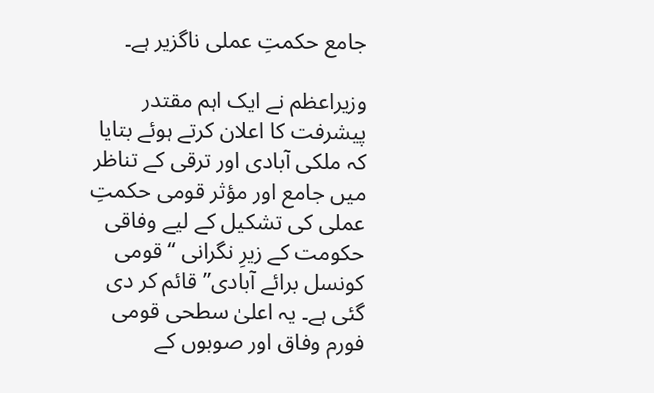جامع حکمتِ عملی ناگزیر ہے۔

وزیراعظم نے ایک اہم مقتدر پیشرفت کا اعلان کرتے ہوئے بتایا کہ ملکی آبادی اور ترقی کے تناظر میں جامع اور مؤثر قومی حکمتِ عملی کی تشکیل کے لیے وفاقی حکومت کے زیرِ نگرانی “قومی کونسل برائے آبادی” قائم کر دی گئی ہے۔ یہ اعلیٰ سطحی قومی فورم وفاق اور صوبوں کے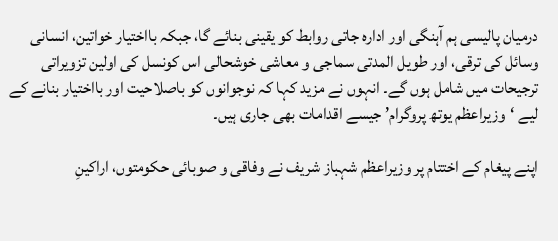درمیان پالیسی ہم آہنگی اور ادارہ جاتی روابط کو یقینی بنائے گا، جبکہ بااختیار خواتین، انسانی وسائل کی ترقی، اور طویل المدتی سماجی و معاشی خوشحالی اس کونسل کی اولین تزویراتی ترجیحات میں شامل ہوں گے۔ انہوں نے مزید کہا کہ نوجوانوں کو باصلاحیت اور بااختیار بنانے کے لیے ‘وزیراعظم یوتھ پروگرام’ جیسے اقدامات بھی جاری ہیں۔

اپنے پیغام کے اختتام پر وزیراعظم شہباز شریف نے وفاقی و صوبائی حکومتوں، اراکینِ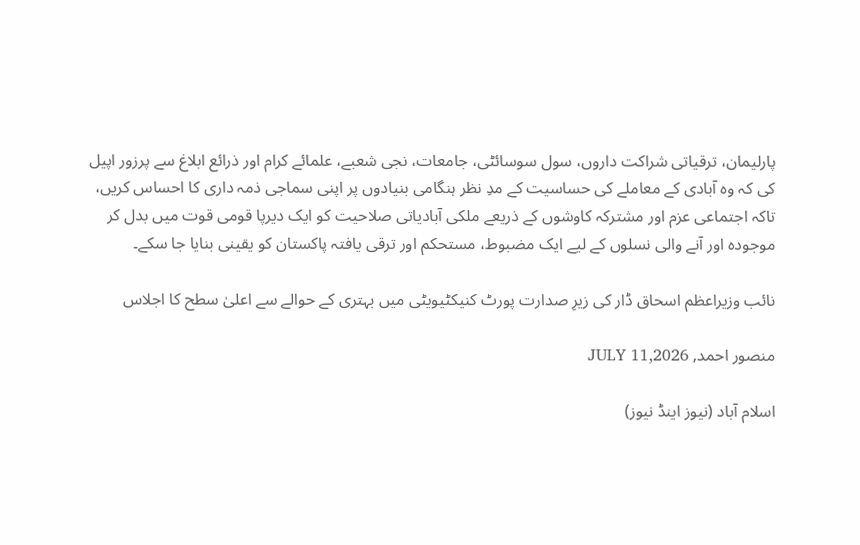پارلیمان، ترقیاتی شراکت داروں، سول سوسائٹی، جامعات، نجی شعبے، علمائے کرام اور ذرائع ابلاغ سے پرزور اپیل کی کہ وہ آبادی کے معاملے کی حساسیت کے مدِ نظر ہنگامی بنیادوں پر اپنی سماجی ذمہ داری کا احساس کریں، تاکہ اجتماعی عزم اور مشترکہ کاوشوں کے ذریعے ملکی آبادیاتی صلاحیت کو ایک دیرپا قومی قوت میں بدل کر موجودہ اور آنے والی نسلوں کے لیے ایک مضبوط، مستحکم اور ترقی یافتہ پاکستان کو یقینی بنایا جا سکے۔

نائب وزیراعظم اسحاق ڈار کی زیرِ صدارت پورٹ کنیکٹیویٹی میں بہتری کے حوالے سے اعلیٰ سطح کا اجلاس

منصور احمد, JULY 11,2026

اسلام آباد (نیوز اینڈ نیوز)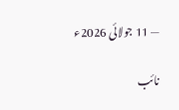— 11 جولائی 2026ء

نائب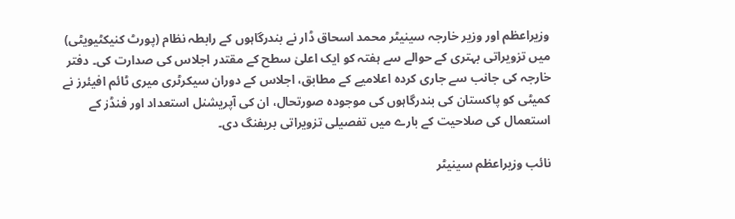وزیراعظم اور وزیر خارجہ سینیٹر محمد اسحاق ڈار نے بندرگاہوں کے رابطہ نظام (پورٹ کنیکٹیویٹی) میں تزویراتی بہتری کے حوالے سے ہفتہ کو ایک اعلیٰ سطح کے مقتدر اجلاس کی صدارت کی۔ دفتر خارجہ کی جانب سے جاری کردہ اعلامیے کے مطابق، اجلاس کے دوران سیکرٹری میری ٹائم افیئرز نے کمیٹی کو پاکستان کی بندرگاہوں کی موجودہ صورتحال، ان کی آپریشنل استعداد اور فنڈز کے استعمال کی صلاحیت کے بارے میں تفصیلی تزویراتی بریفنگ دی۔

نائب وزیراعظم سینیٹر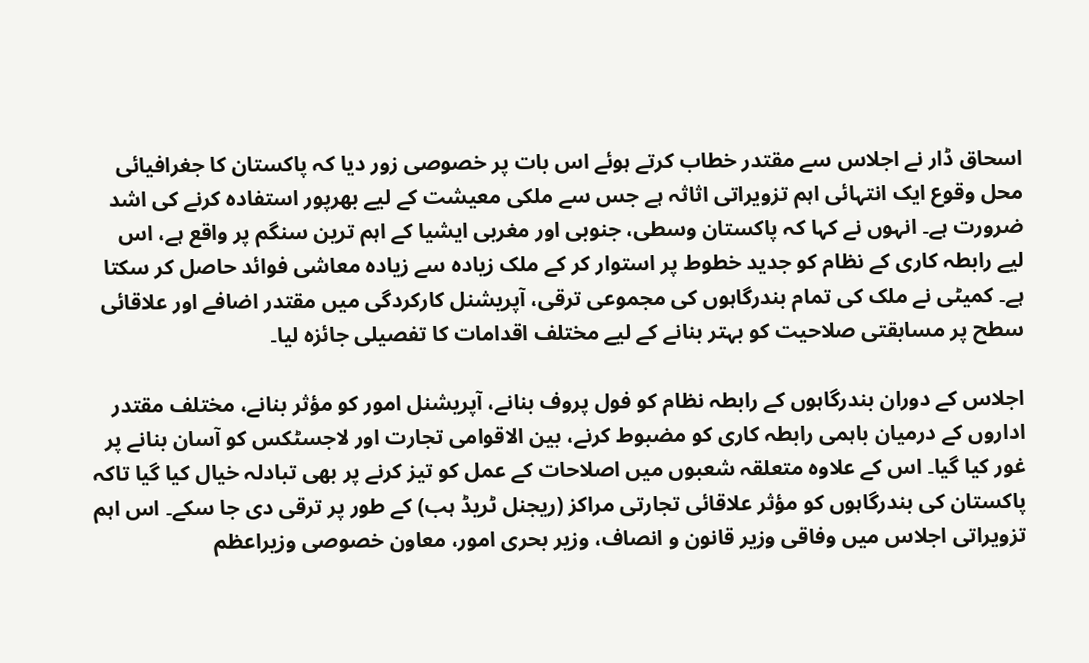اسحاق ڈار نے اجلاس سے مقتدر خطاب کرتے ہوئے اس بات پر خصوصی زور دیا کہ پاکستان کا جغرافیائی محل وقوع ایک انتہائی اہم تزویراتی اثاثہ ہے جس سے ملکی معیشت کے لیے بھرپور استفادہ کرنے کی اشد ضرورت ہے۔ انہوں نے کہا کہ پاکستان وسطی، جنوبی اور مغربی ایشیا کے اہم ترین سنگم پر واقع ہے، اس لیے رابطہ کاری کے نظام کو جدید خطوط پر استوار کر کے ملک زیادہ سے زیادہ معاشی فوائد حاصل کر سکتا ہے۔ کمیٹی نے ملک کی تمام بندرگاہوں کی مجموعی ترقی، آپریشنل کارکردگی میں مقتدر اضافے اور علاقائی سطح پر مسابقتی صلاحیت کو بہتر بنانے کے لیے مختلف اقدامات کا تفصیلی جائزہ لیا۔

اجلاس کے دوران بندرگاہوں کے رابطہ نظام کو فول پروف بنانے، آپریشنل امور کو مؤثر بنانے، مختلف مقتدر اداروں کے درمیان باہمی رابطہ کاری کو مضبوط کرنے، بین الاقوامی تجارت اور لاجسٹکس کو آسان بنانے پر غور کیا گیا۔ اس کے علاوہ متعلقہ شعبوں میں اصلاحات کے عمل کو تیز کرنے پر بھی تبادلہ خیال کیا گیا تاکہ پاکستان کی بندرگاہوں کو مؤثر علاقائی تجارتی مراکز (ریجنل ٹریڈ ہب) کے طور پر ترقی دی جا سکے۔ اس اہم تزویراتی اجلاس میں وفاقی وزیر قانون و انصاف، وزیر بحری امور، معاون خصوصی وزیراعظم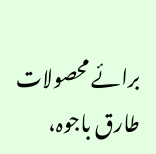برائے محصولات طارق باجوہ،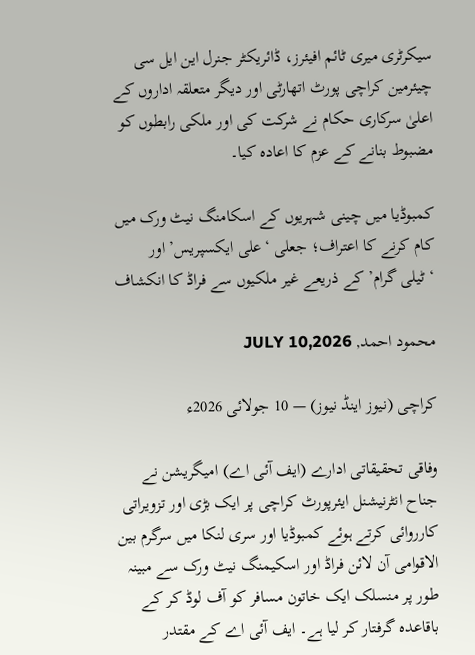سیکرٹری میری ٹائم افیئرز، ڈائریکٹر جنرل این ایل سی چیئرمین کراچی پورٹ اتھارٹی اور دیگر متعلقہ اداروں کے اعلیٰ سرکاری حکام نے شرکت کی اور ملکی رابطوں کو مضبوط بنانے کے عزم کا اعادہ کیا۔

کمبوڈیا میں چینی شہریوں کے اسکامنگ نیٹ ورک میں کام کرنے کا اعتراف؛ جعلی ‘علی ایکسپریس’ اور ‘ٹیلی گرام’ کے ذریعے غیر ملکیوں سے فراڈ کا انکشاف

محمود احمد, JULY 10,2026

کراچی (نیوز اینڈ نیوز) — 10 جولائی 2026ء

وفاقی تحقیقاتی ادارے (ایف آئی اے) امیگریشن نے جناح انٹرنیشنل ایئرپورٹ کراچی پر ایک بڑی اور تزویراتی کارروائی کرتے ہوئے کمبوڈیا اور سری لنکا میں سرگرم بین الاقوامی آن لائن فراڈ اور اسکیمنگ نیٹ ورک سے مبینہ طور پر منسلک ایک خاتون مسافر کو آف لوڈ کر کے باقاعدہ گرفتار کر لیا ہے۔ ایف آئی اے کے مقتدر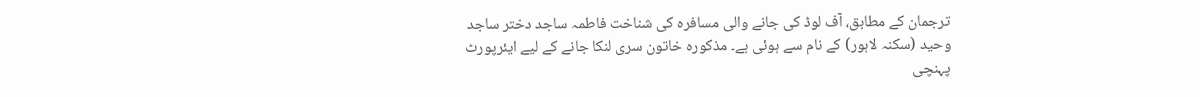ترجمان کے مطابق، آف لوڈ کی جانے والی مسافرہ کی شناخت فاطمہ ساجد دختر ساجد وحید (سکنہ لاہور) کے نام سے ہوئی ہے۔ مذکورہ خاتون سری لنکا جانے کے لیے ایئرپورٹ پہنچی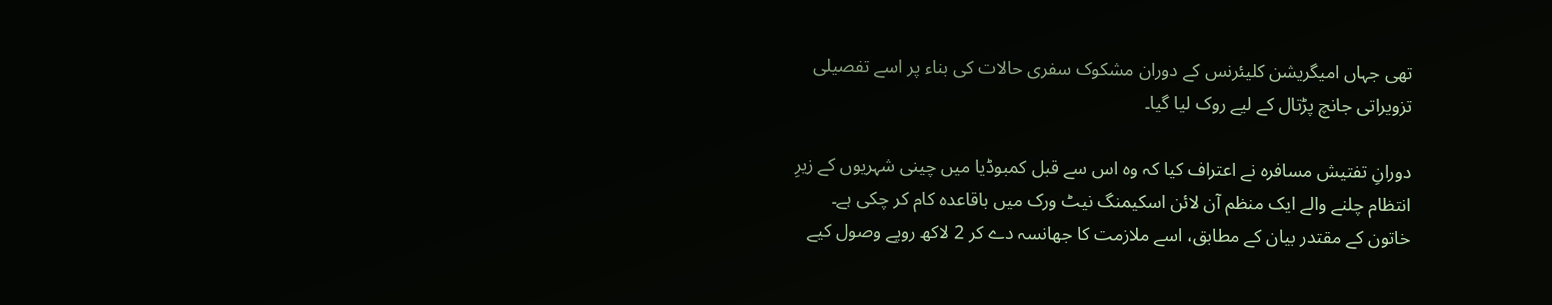تھی جہاں امیگریشن کلیئرنس کے دوران مشکوک سفری حالات کی بناء پر اسے تفصیلی تزویراتی جانچ پڑتال کے لیے روک لیا گیا۔

دورانِ تفتیش مسافرہ نے اعتراف کیا کہ وہ اس سے قبل کمبوڈیا میں چینی شہریوں کے زیرِ انتظام چلنے والے ایک منظم آن لائن اسکیمنگ نیٹ ورک میں باقاعدہ کام کر چکی ہے۔ خاتون کے مقتدر بیان کے مطابق، اسے ملازمت کا جھانسہ دے کر 2 لاکھ روپے وصول کیے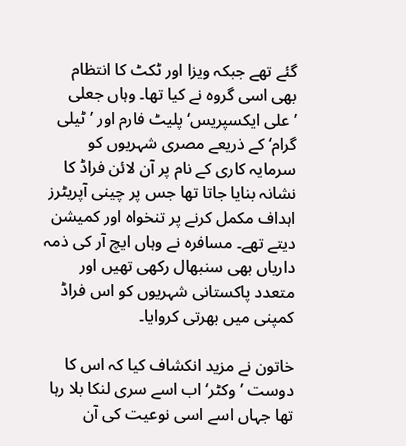گئے تھے جبکہ ویزا اور ٹکٹ کا انتظام بھی اسی گروہ نے کیا تھا۔ وہاں جعلی ’علی ایکسپریس‘ پلیٹ فارم اور ’ٹیلی گرام‘ کے ذریعے مصری شہریوں کو سرمایہ کاری کے نام پر آن لائن فراڈ کا نشانہ بنایا جاتا تھا جس پر چینی آپریٹرز اہداف مکمل کرنے پر تنخواہ اور کمیشن دیتے تھے۔ مسافرہ نے وہاں ایچ آر کی ذمہ داریاں بھی سنبھال رکھی تھیں اور متعدد پاکستانی شہریوں کو اس فراڈ کمپنی میں بھرتی کروایا۔

خاتون نے مزید انکشاف کیا کہ اس کا دوست ’وکٹر‘ اب اسے سری لنکا بلا رہا تھا جہاں اسے اسی نوعیت کی آن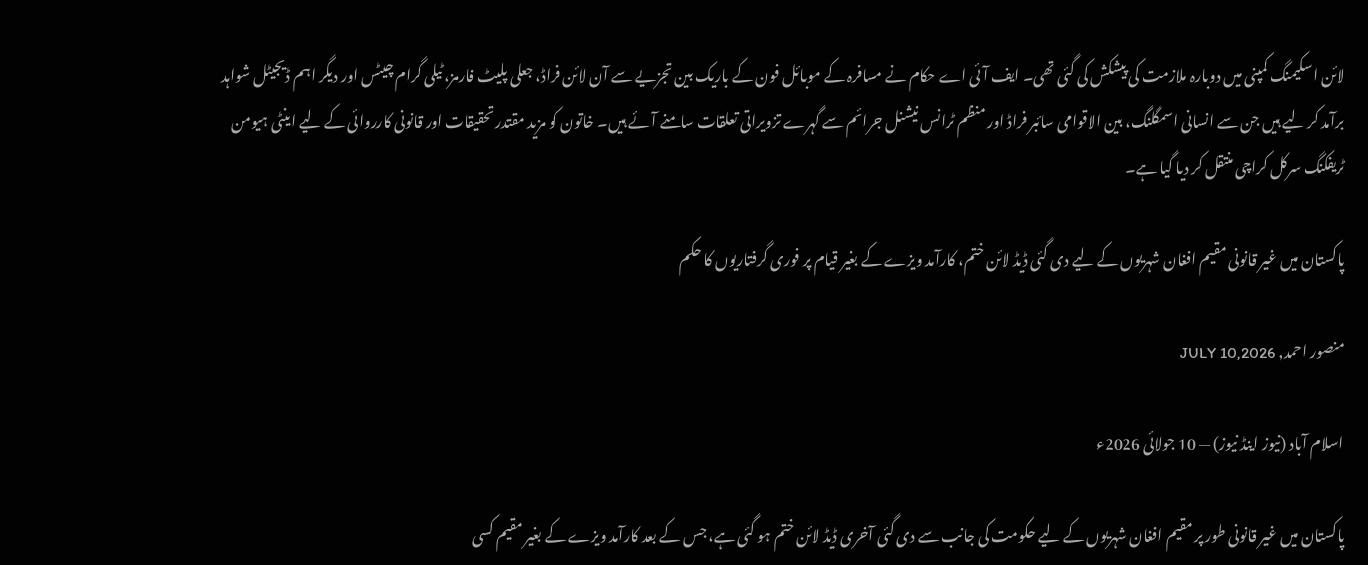لائن اسکیمنگ کمپنی میں دوبارہ ملازمت کی پیشکش کی گئی تھی۔ ایف آئی اے حکام نے مسافرہ کے موبائل فون کے باریک بین تجزیے سے آن لائن فراڈ، جعلی پلیٹ فارمز، ٹیلی گرام چیٹس اور دیگر اہم ڈیجیٹل شواہد برآمد کر لیے ہیں جن سے انسانی اسمگلنگ، بین الاقوامی سائبر فراڈ اور منظم ٹرانس نیشنل جرائم سے گہرے تزویراتی تعلقات سامنے آئے ہیں۔ خاتون کو مزید مقتدر تحقیقات اور قانونی کارروائی کے لیے اینٹی ہیومن ٹریفکنگ سرکل کراچی منتقل کر دیا گیا ہے۔

پاکستان میں غیر قانونی مقیم افغان شہریوں کے لیے دی گئی ڈیڈ لائن ختم، کارآمد ویزے کے بغیر قیام پر فوری گرفتاریوں کا حکم

منصور احمد, JULY 10,2026

اسلام آباد (نیوز اینڈ نیوز) — 10 جولائی 2026ء

پاکستان میں غیر قانونی طور پر مقیم افغان شہریوں کے لیے حکومت کی جانب سے دی گئی آخری ڈیڈ لائن ختم ہو گئی ہے، جس کے بعد کارآمد ویزے کے بغیر مقیم کسی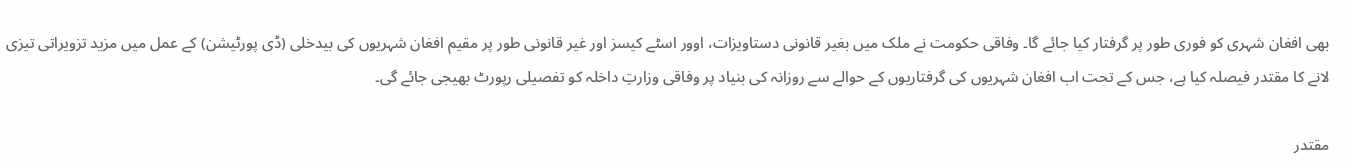بھی افغان شہری کو فوری طور پر گرفتار کیا جائے گا۔ وفاقی حکومت نے ملک میں بغیر قانونی دستاویزات، اوور اسٹے کیسز اور غیر قانونی طور پر مقیم افغان شہریوں کی بیدخلی (ڈی پورٹیشن) کے عمل میں مزید تزویراتی تیزی لانے کا مقتدر فیصلہ کیا ہے، جس کے تحت اب افغان شہریوں کی گرفتاریوں کے حوالے سے روزانہ کی بنیاد پر وفاقی وزارتِ داخلہ کو تفصیلی رپورٹ بھیجی جائے گی۔

مقتدر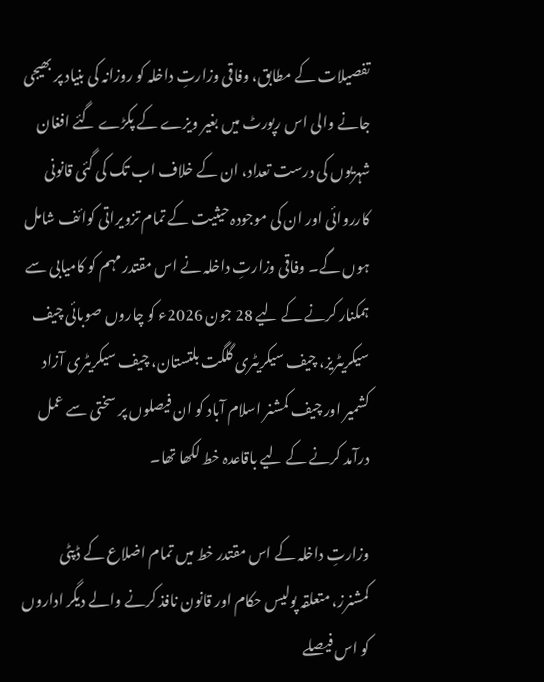تفصیلات کے مطابق، وفاقی وزارتِ داخلہ کو روزانہ کی بنیاد پر بھیجی جانے والی اس رپورٹ میں بغیر ویزے کے پکڑے گئے افغان شہریوں کی درست تعداد، ان کے خلاف اب تک کی گئی قانونی کارروائی اور ان کی موجودہ حیثیت کے تمام تزویراتی کوائف شامل ہوں گے۔ وفاقی وزارتِ داخلہ نے اس مقتدر مہم کو کامیابی سے ہمکنار کرنے کے لیے 28 جون 2026ء کو چاروں صوبائی چیف سیکریٹریز، چیف سیکریٹری گلگت بلتستان، چیف سیکریٹری آزاد کشمیر اور چیف کمشنر اسلام آباد کو ان فیصلوں پر سختی سے عمل درآمد کرنے کے لیے باقاعدہ خط لکھا تھا۔

وزارتِ داخلہ کے اس مقتدر خط میں تمام اضلاع کے ڈپٹی کمشنرز، متعلقہ پولیس حکام اور قانون نافذ کرنے والے دیگر اداروں کو اس فیصلے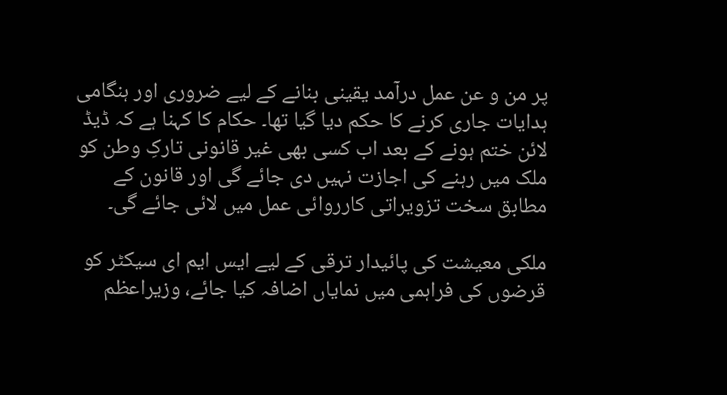پر من و عن عمل درآمد یقینی بنانے کے لیے ضروری اور ہنگامی ہدایات جاری کرنے کا حکم دیا گیا تھا۔ حکام کا کہنا ہے کہ ڈیڈ لائن ختم ہونے کے بعد اب کسی بھی غیر قانونی تارکِ وطن کو ملک میں رہنے کی اجازت نہیں دی جائے گی اور قانون کے مطابق سخت تزویراتی کارروائی عمل میں لائی جائے گی۔

ملکی معیشت کی پائیدار ترقی کے لیے ایس ایم ای سیکٹر کو قرضوں کی فراہمی میں نمایاں اضافہ کیا جائے، وزیراعظم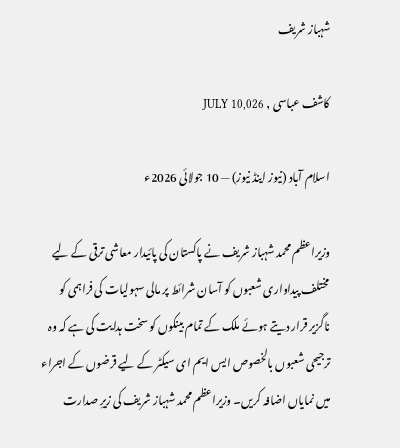شہباز شریف

کاشف عباسی , JULY 10,026

اسلام آباد (نیوز اینڈ نیوز) — 10 جولائی 2026ء

وزیراعظم محمد شہباز شریف نے پاکستان کی پائیدار معاشی ترقی کے لیے مختلف پیداواری شعبوں کو آسان شرائط پر مالی سہولیات کی فراہمی کو ناگزیر قرار دیتے ہوئے ملک کے تمام بینکوں کو سخت ہدایت کی ہے کہ وہ ترجیحی شعبوں بالخصوص ایس ایم ای سیکٹر کے لیے قرضوں کے اجراء میں نمایاں اضافہ کریں۔ وزیراعظم محمد شہباز شریف کی زیرِ صدارت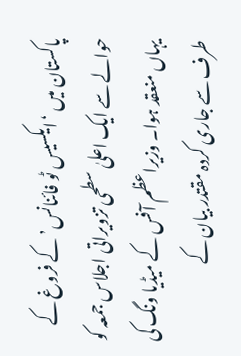پاکستان میں ‘ایکسیس ٹو فائنانس’ کے فروغ کے حوالے سے ایک اعلیٰ سطحی تزویراتی اجلاس جمعہ کو یہاں منعقد ہوا۔ وزیراعظم آفس کے میڈیا ونگ کی طرف سے جاری کردہ مقتدر بیان کے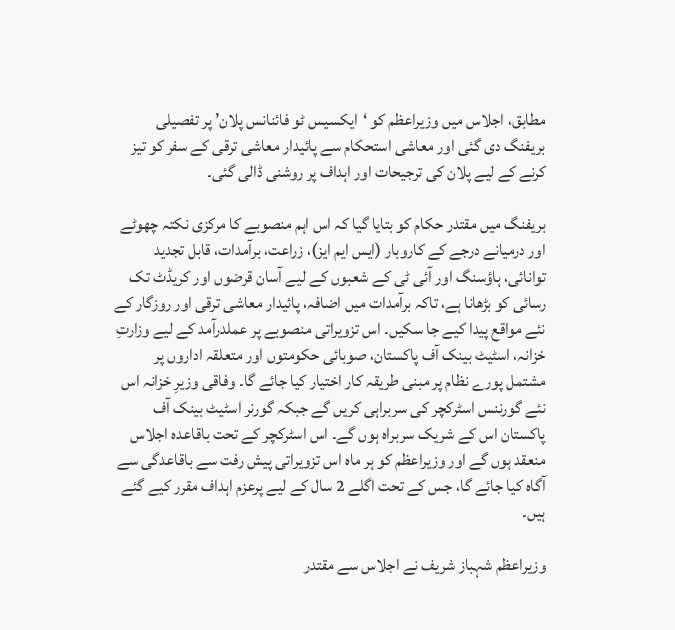مطابق، اجلاس میں وزیراعظم کو ‘ایکسیس ٹو فائنانس پلان’ پر تفصیلی بریفنگ دی گئی اور معاشی استحکام سے پائیدار معاشی ترقی کے سفر کو تیز کرنے کے لیے پلان کی ترجیحات اور اہداف پر روشنی ڈالی گئی۔

بریفنگ میں مقتدر حکام کو بتایا گیا کہ اس اہم منصوبے کا مرکزی نکتہ چھوٹے اور درمیانے درجے کے کاروبار (ایس ایم ایز)، زراعت، برآمدات، قابل تجدید توانائی، ہاؤسنگ اور آئی ٹی کے شعبوں کے لیے آسان قرضوں اور کریڈٹ تک رسائی کو بڑھانا ہے، تاکہ برآمدات میں اضافہ، پائیدار معاشی ترقی اور روزگار کے نئے مواقع پیدا کیے جا سکیں۔ اس تزویراتی منصوبے پر عملدرآمد کے لیے وزارتِ خزانہ، اسٹیٹ بینک آف پاکستان، صوبائی حکومتوں اور متعلقہ اداروں پر مشتمل پورے نظام پر مبنی طریقہ کار اختیار کیا جائے گا۔ وفاقی وزیرِ خزانہ اس نئے گورننس اسٹرکچر کی سربراہی کریں گے جبکہ گورنر اسٹیٹ بینک آف پاکستان اس کے شریک سربراہ ہوں گے۔ اس اسٹرکچر کے تحت باقاعدہ اجلاس منعقد ہوں گے اور وزیراعظم کو ہر ماہ اس تزویراتی پیش رفت سے باقاعدگی سے آگاہ کیا جائے گا، جس کے تحت اگلے 2 سال کے لیے پرعزم اہداف مقرر کیے گئے ہیں۔

وزیراعظم شہباز شریف نے اجلاس سے مقتدر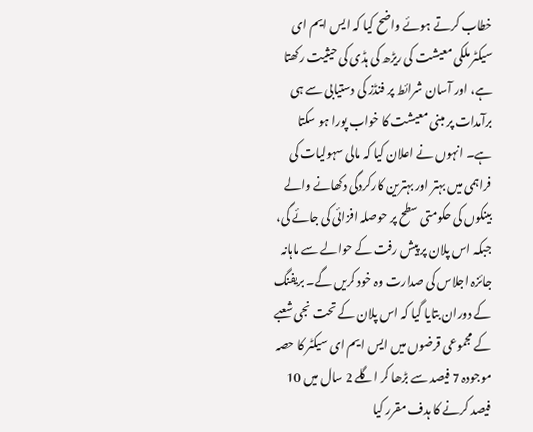خطاب کرتے ہوئے واضح کیا کہ ایس ایم ای سیکٹر ملکی معیشت کی ریڑھ کی ہڈی کی حیثیت رکھتا ہے، اور آسان شرائط پر فنڈز کی دستیابی سے ہی برآمدات پر مبنی معیشت کا خواب پورا ہو سکتا ہے۔ انہوں نے اعلان کیا کہ مالی سہولیات کی فراہمی میں بہتر اور بہترین کارکردگی دکھانے والے بینکوں کی حکومتی سطح پر حوصلہ افزائی کی جائے گی، جبکہ اس پلان پر پیش رفت کے حوالے سے ماہانہ جائزہ اجلاس کی صدارت وہ خود کریں گے۔ بریفنگ کے دوران بتایا گیا کہ اس پلان کے تحت نجی شعبے کے مجموعی قرضوں میں ایس ایم ای سیکٹر کا حصہ موجودہ 7 فیصد سے بڑھا کر اگلے 2 سال میں 10 فیصد کرنے کا ہدف مقرر کیا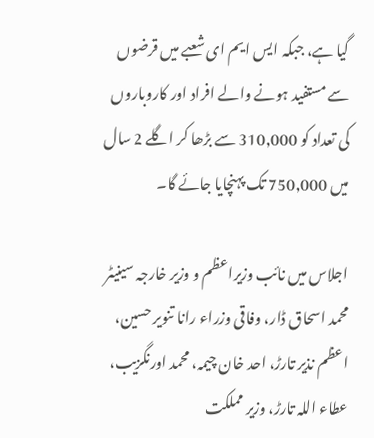گیا ہے، جبکہ ایس ایم ای شعبے میں قرضوں سے مستفید ہونے والے افراد اور کاروباروں کی تعداد کو 310,000 سے بڑھا کر اگلے 2 سال میں 750,000 تک پہنچایا جائے گا۔

اجلاس میں نائب وزیراعظم و وزیر خارجہ سینیٹر محمد اسحاق ڈار، وفاقی وزراء رانا تنویر حسین، اعظم نذیر تارڑ، احد خان چیمہ، محمد اورنگزیب، عطاء اللہ تارڑ، وزیر مملکت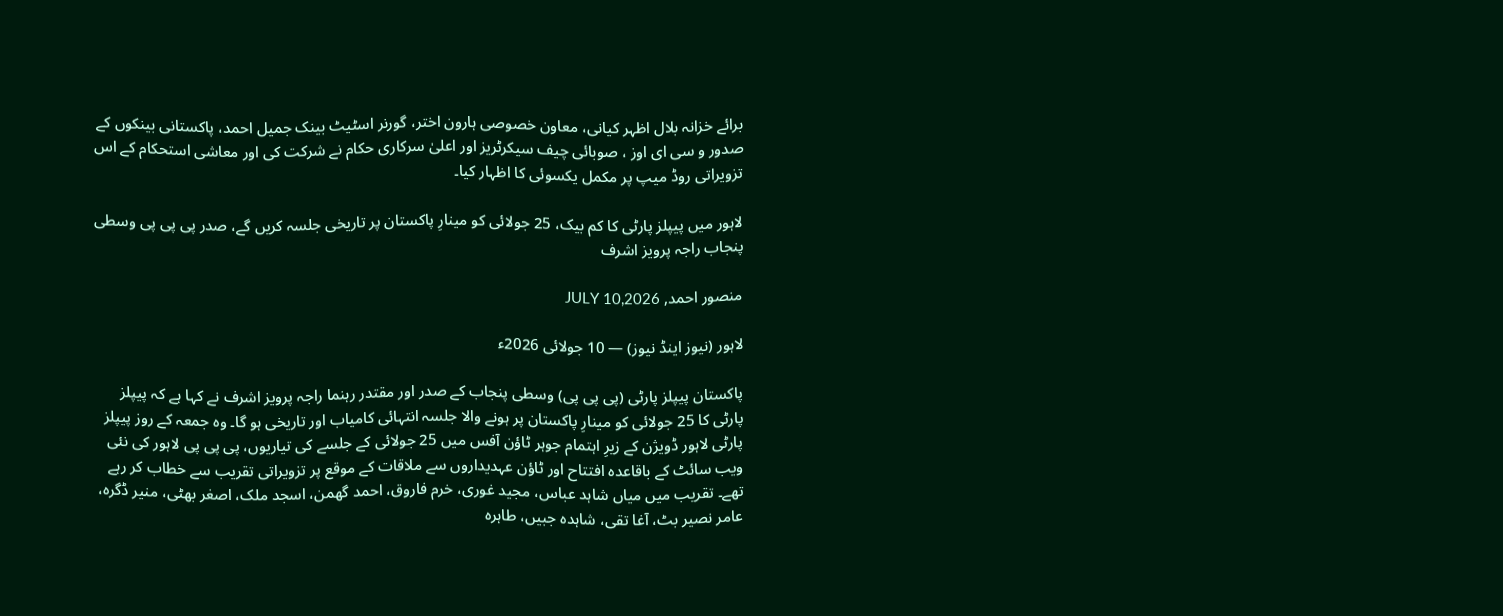برائے خزانہ بلال اظہر کیانی، معاون خصوصی ہارون اختر، گورنر اسٹیٹ بینک جمیل احمد، پاکستانی بینکوں کے صدور و سی ای اوز ، صوبائی چیف سیکرٹریز اور اعلیٰ سرکاری حکام نے شرکت کی اور معاشی استحکام کے اس تزویراتی روڈ میپ پر مکمل یکسوئی کا اظہار کیا۔

لاہور میں پیپلز پارٹی کا کم بیک، 25 جولائی کو مینارِ پاکستان پر تاریخی جلسہ کریں گے، صدر پی پی پی وسطی پنجاب راجہ پرویز اشرف

منصور احمد, JULY 10,2026

لاہور (نیوز اینڈ نیوز) — 10 جولائی 2026ء

پاکستان پیپلز پارٹی (پی پی پی) وسطی پنجاب کے صدر اور مقتدر رہنما راجہ پرویز اشرف نے کہا ہے کہ پیپلز پارٹی کا 25 جولائی کو مینارِ پاکستان پر ہونے والا جلسہ انتہائی کامیاب اور تاریخی ہو گا۔ وہ جمعہ کے روز پیپلز پارٹی لاہور ڈویژن کے زیرِ اہتمام جوہر ٹاؤن آفس میں 25 جولائی کے جلسے کی تیاریوں، پی پی پی لاہور کی نئی ویب سائٹ کے باقاعدہ افتتاح اور ٹاؤن عہدیداروں سے ملاقات کے موقع پر تزویراتی تقریب سے خطاب کر رہے تھے۔ تقریب میں میاں شاہد عباس، مجید غوری، خرم فاروق، احمد گھمن، اسجد ملک، اصغر بھٹی، منیر ڈگرہ، عامر نصیر بٹ، آغا تقی، شاہدہ جبیں، طاہرہ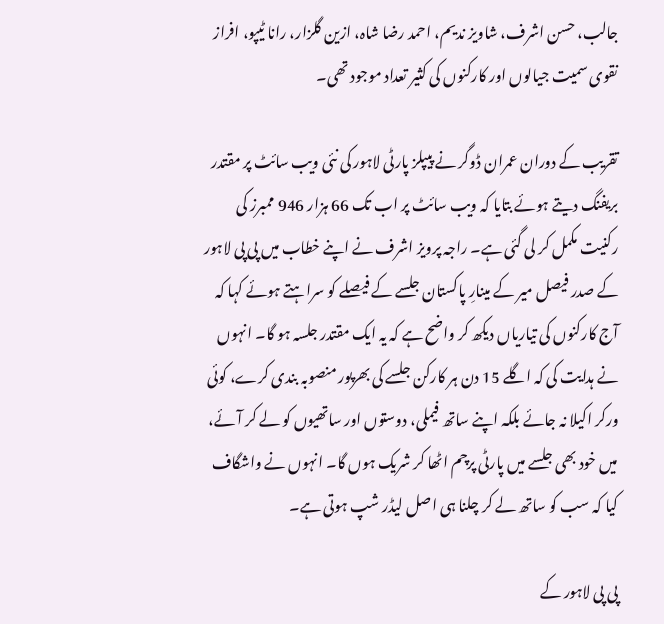جالب، حسن اشرف، شاویز ندیم، احمد رضا شاہ، ازین گلزار، رانا ٹیپو، افراز نقوی سمیت جیالوں اور کارکنوں کی کثیر تعداد موجود تھی۔

تقریب کے دوران عمران ڈوگر نے پیپلز پارٹی لاہور کی نئی ویب سائٹ پر مقتدر بریفنگ دیتے ہوئے بتایا کہ ویب سائٹ پر اب تک 66 ہزار 946 ممبرز کی رکنیت مکمل کر لی گئی ہے۔ راجہ پرویز اشرف نے اپنے خطاب میں پی پی لاہور کے صدر فیصل میر کے مینارِ پاکستان جلسے کے فیصلے کو سراہتے ہوئے کہا کہ آج کارکنوں کی تیاریاں دیکھ کر واضح ہے کہ یہ ایک مقتدر جلسہ ہو گا۔ انہوں نے ہدایت کی کہ اگلے 15 دن ہر کارکن جلسے کی بھرپور منصوبہ بندی کرے، کوئی ورکر اکیلا نہ جائے بلکہ اپنے ساتھ فیملی، دوستوں اور ساتھیوں کو لے کر آئے، میں خود بھی جلسے میں پارٹی پرچم اٹھا کر شریک ہوں گا۔ انہوں نے واشگاف کیا کہ سب کو ساتھ لے کر چلنا ہی اصل لیڈر شپ ہوتی ہے۔

پی پی لاہور کے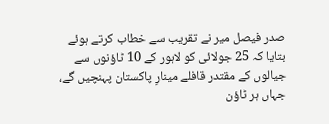صدر فیصل میر نے تقریب سے خطاب کرتے ہوئے بتایا کہ 25 جولائی کو لاہور کے 10 ٹاؤنوں سے جیالوں کے مقتدر قافلے مینارِ پاکستان پہنچیں گے، جہاں ہر ٹاؤن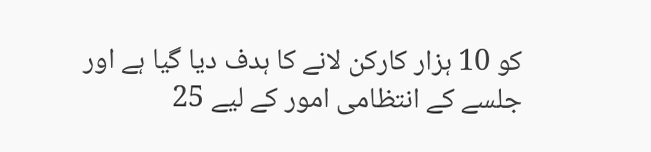کو 10 ہزار کارکن لانے کا ہدف دیا گیا ہے اور جلسے کے انتظامی امور کے لیے 25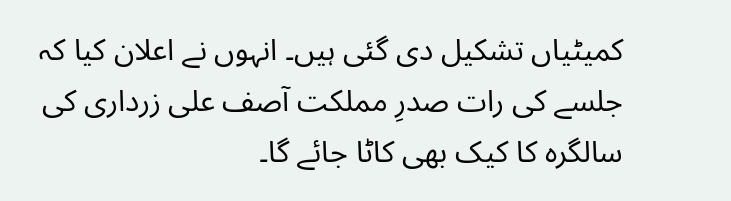کمیٹیاں تشکیل دی گئی ہیں۔ انہوں نے اعلان کیا کہ جلسے کی رات صدرِ مملکت آصف علی زرداری کی سالگرہ کا کیک بھی کاٹا جائے گا۔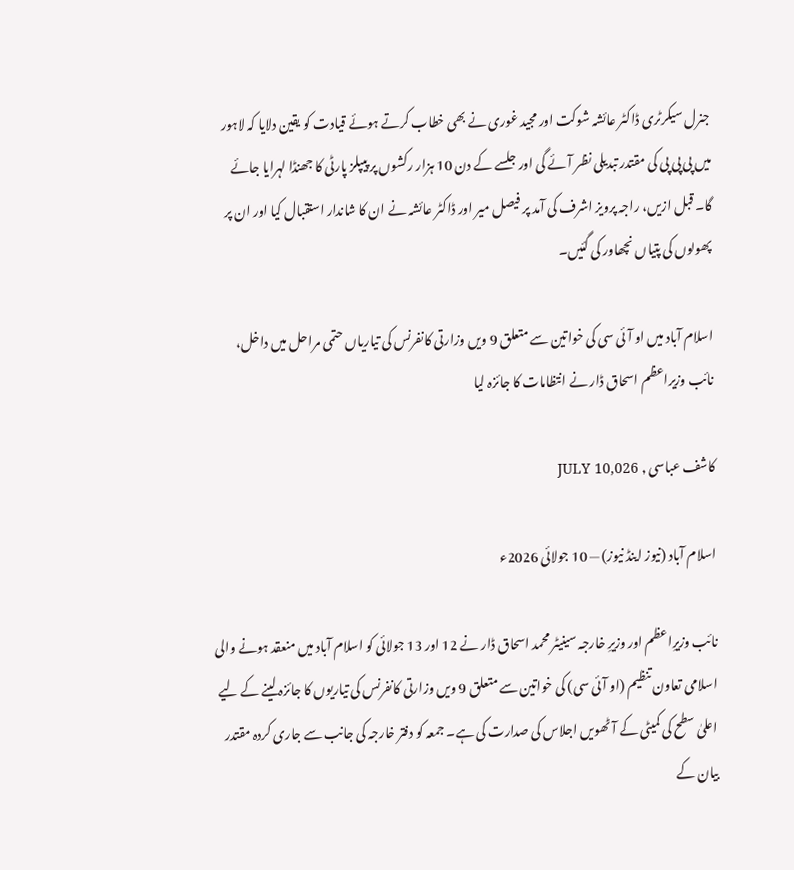جنرل سیکرٹری ڈاکٹر عائشہ شوکت اور مجید غوری نے بھی خطاب کرتے ہوئے قیادت کو یقین دلایا کہ لاہور میں پی پی پی کی مقتدر تبدیلی نظر آئے گی اور جلسے کے دن 10 ہزار رکشوں پر پیپلز پارٹی کا جھنڈا لہرایا جائے گا۔ قبل ازیں، راجہ پرویز اشرف کی آمد پر فیصل میر اور ڈاکٹر عائشہ نے ان کا شاندار استقبال کیا اور ان پر پھولوں کی پتیاں نچھاور کی گئیں۔

اسلام آباد میں او آئی سی کی خواتین سے متعلق 9 ویں وزارتی کانفرنس کی تیاریاں حتمی مراحل میں داخل، نائب وزیراعظم اسحاق ڈار نے انتظامات کا جائزہ لیا

کاشف عباسی , JULY 10,026

اسلام آباد (نیوز اینڈ نیوز) — 10 جولائی 2026ء

نائب وزیرِاعظم اور وزیرِ خارجہ سینیٹر محمد اسحاق ڈار نے 12 اور 13 جولائی کو اسلام آباد میں منعقد ہونے والی اسلامی تعاون تنظیم (او آئی سی) کی خواتین سے متعلق 9 ویں وزارتی کانفرنس کی تیاریوں کا جائزہ لینے کے لیے اعلیٰ سطح کی کمیٹی کے آٹھویں اجلاس کی صدارت کی ہے۔ جمعہ کو دفتر خارجہ کی جانب سے جاری کردہ مقتدر بیان کے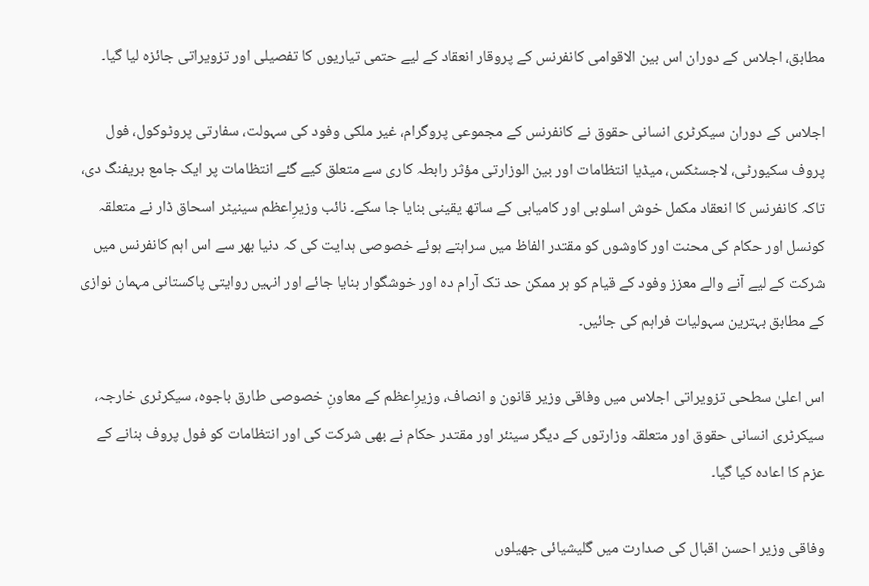مطابق، اجلاس کے دوران اس بین الاقوامی کانفرنس کے پروقار انعقاد کے لیے حتمی تیاریوں کا تفصیلی اور تزویراتی جائزہ لیا گیا۔

اجلاس کے دوران سیکرٹری انسانی حقوق نے کانفرنس کے مجموعی پروگرام، غیر ملکی وفود کی سہولت، سفارتی پروٹوکول، فول پروف سکیورٹی، لاجسٹکس، میڈیا انتظامات اور بین الوزارتی مؤثر رابطہ کاری سے متعلق کیے گئے انتظامات پر ایک جامع بریفنگ دی، تاکہ کانفرنس کا انعقاد مکمل خوش اسلوبی اور کامیابی کے ساتھ یقینی بنایا جا سکے۔ نائب وزیرِاعظم سینیٹر اسحاق ڈار نے متعلقہ کونسل اور حکام کی محنت اور کاوشوں کو مقتدر الفاظ میں سراہتے ہوئے خصوصی ہدایت کی کہ دنیا بھر سے اس اہم کانفرنس میں شرکت کے لیے آنے والے معزز وفود کے قیام کو ہر ممکن حد تک آرام دہ اور خوشگوار بنایا جائے اور انہیں روایتی پاکستانی مہمان نوازی کے مطابق بہترین سہولیات فراہم کی جائیں۔

اس اعلیٰ سطحی تزویراتی اجلاس میں وفاقی وزیر قانون و انصاف، وزیرِاعظم کے معاونِ خصوصی طارق باجوہ، سیکرٹری خارجہ، سیکرٹری انسانی حقوق اور متعلقہ وزارتوں کے دیگر سینئر اور مقتدر حکام نے بھی شرکت کی اور انتظامات کو فول پروف بنانے کے عزم کا اعادہ کیا گیا۔

وفاقی وزیر احسن اقبال کی صدارت میں گلیشیائی جھیلوں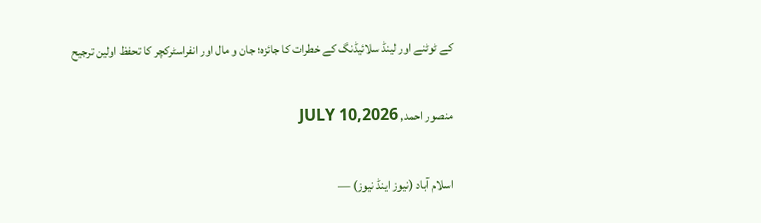کے ٹوٹنے اور لینڈ سلائیڈنگ کے خطرات کا جائزہ؛ جان و مال اور انفراسٹرکچر کا تحفظ اولین ترجیح

منصور احمد, JULY 10,2026

اسلام آباد (نیوز اینڈ نیوز) —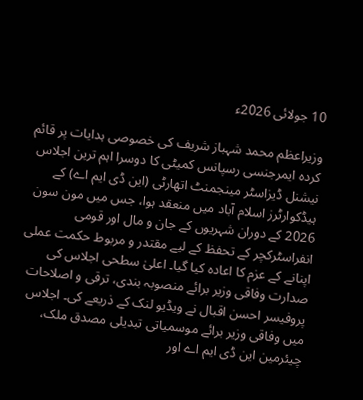10 جولائی 2026ء

وزیراعظم محمد شہباز شریف کی خصوصی ہدایات پر قائم کردہ ایمرجنسی رسپانس کمیٹی کا دوسرا اہم ترین اجلاس نیشنل ڈیزاسٹر مینجمنٹ اتھارٹی (این ڈی ایم اے) کے ہیڈکوارٹرز اسلام آباد میں منعقد ہوا، جس میں مون سون 2026 کے دوران شہریوں کے جان و مال اور قومی انفراسٹرکچر کے تحفظ کے لیے مقتدر و مربوط حکمت عملی اپنانے کے عزم کا اعادہ کیا گیا۔ اعلیٰ سطحی اجلاس کی صدارت وفاقی وزیر برائے منصوبہ بندی، ترقی و اصلاحات پروفیسر احسن اقبال نے ویڈیو لنک کے ذریعے کی۔ اجلاس میں وفاقی وزیر برائے موسمیاتی تبدیلی مصدق ملک، چیئرمین این ڈی ایم اے اور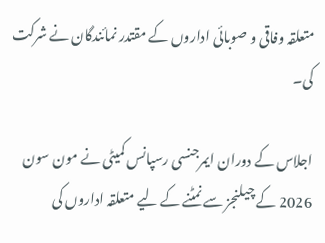متعلقہ وفاقی و صوبائی اداروں کے مقتدر نمائندگان نے شرکت کی۔

اجلاس کے دوران ایمرجنسی رسپانس کمیٹی نے مون سون 2026 کے چیلنجز سے نمٹنے کے لیے متعلقہ اداروں کی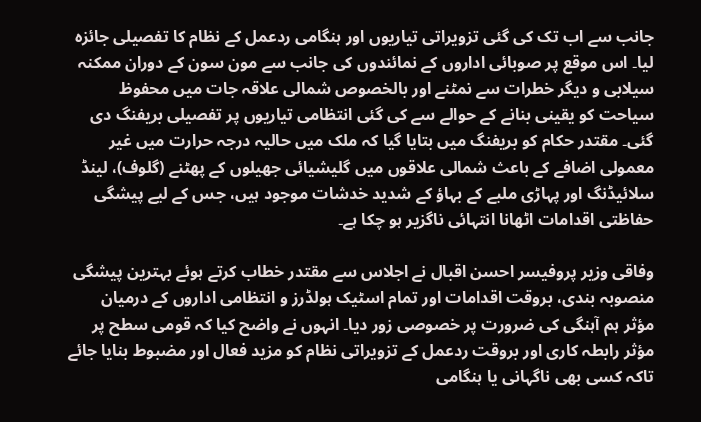جانب سے اب تک کی گئی تزویراتی تیاریوں اور ہنگامی ردعمل کے نظام کا تفصیلی جائزہ لیا۔ اس موقع پر صوبائی اداروں کے نمائندوں کی جانب سے مون سون کے دوران ممکنہ سیلابی و دیگر خطرات سے نمٹنے اور بالخصوص شمالی علاقہ جات میں محفوظ سیاحت کو یقینی بنانے کے حوالے سے کی گئی انتظامی تیاریوں پر تفصیلی بریفنگ دی گئی۔ مقتدر حکام کو بریفنگ میں بتایا گیا کہ ملک میں حالیہ درجہ حرارت میں غیر معمولی اضافے کے باعث شمالی علاقوں میں گلیشیائی جھیلوں کے پھٹنے (گلوف)، لینڈ سلائیڈنگ اور پہاڑی ملبے کے بہاؤ کے شدید خدشات موجود ہیں، جس کے لیے پیشگی حفاظتی اقدامات اٹھانا انتہائی ناگزیر ہو چکا ہے۔

وفاقی وزیر پروفیسر احسن اقبال نے اجلاس سے مقتدر خطاب کرتے ہوئے بہترین پیشگی منصوبہ بندی، بروقت اقدامات اور تمام اسٹیک ہولڈرز و انتظامی اداروں کے درمیان مؤثر ہم آہنگی کی ضرورت پر خصوصی زور دیا۔ انہوں نے واضح کیا کہ قومی سطح پر مؤثر رابطہ کاری اور بروقت ردعمل کے تزویراتی نظام کو مزید فعال اور مضبوط بنایا جائے تاکہ کسی بھی ناگہانی یا ہنگامی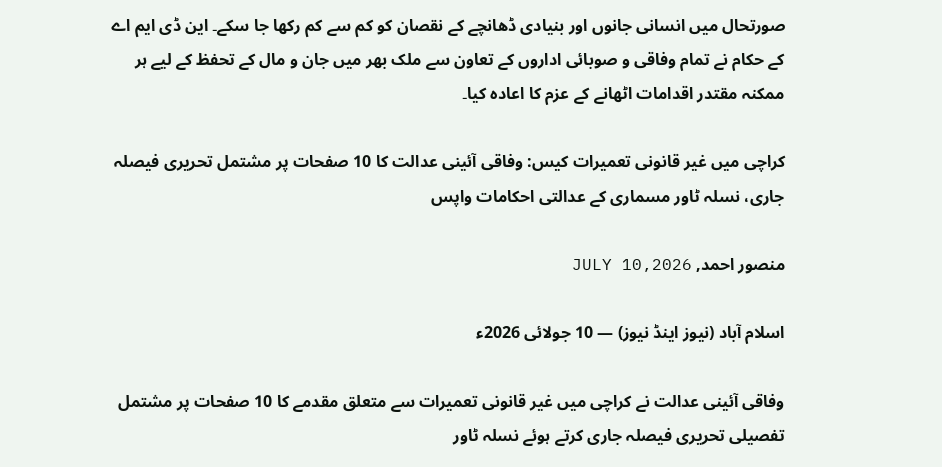صورتحال میں انسانی جانوں اور بنیادی ڈھانچے کے نقصان کو کم سے کم رکھا جا سکے۔ این ڈی ایم اے کے حکام نے تمام وفاقی و صوبائی اداروں کے تعاون سے ملک بھر میں جان و مال کے تحفظ کے لیے ہر ممکنہ مقتدر اقدامات اٹھانے کے عزم کا اعادہ کیا۔

کراچی میں غیر قانونی تعمیرات کیس: وفاقی آئینی عدالت کا 10 صفحات پر مشتمل تحریری فیصلہ جاری، نسلہ ٹاور مسماری کے عدالتی احکامات واپس

منصور احمد, JULY 10,2026

اسلام آباد (نیوز اینڈ نیوز) — 10 جولائی 2026ء

وفاقی آئینی عدالت نے کراچی میں غیر قانونی تعمیرات سے متعلق مقدمے کا 10 صفحات پر مشتمل تفصیلی تحریری فیصلہ جاری کرتے ہوئے نسلہ ٹاور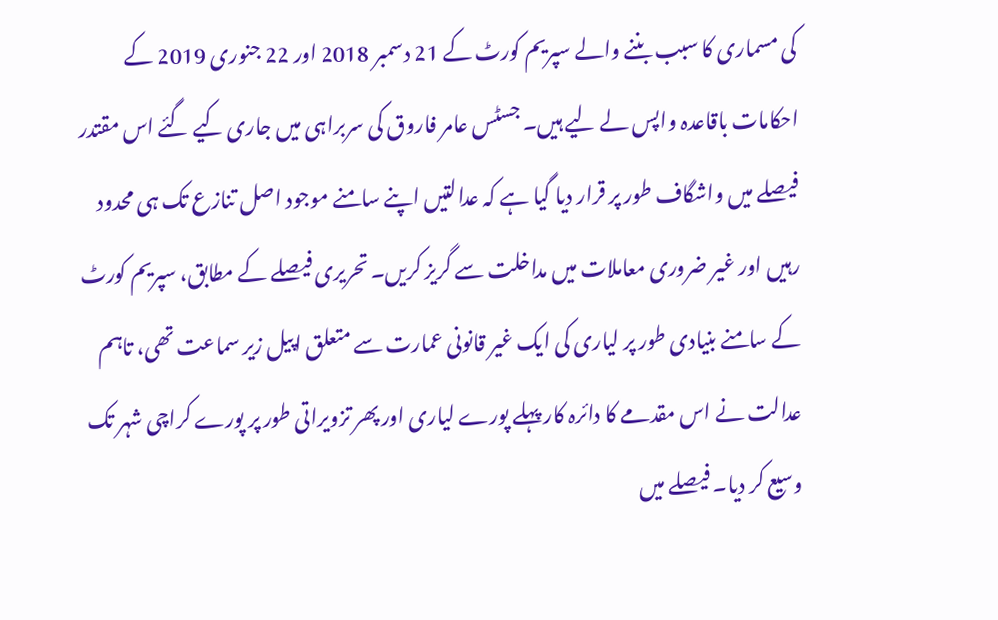کی مسماری کا سبب بننے والے سپریم کورٹ کے 21 دسمبر 2018 اور 22 جنوری 2019 کے احکامات باقاعدہ واپس لے لیے ہیں۔ جسٹس عامر فاروق کی سربراہی میں جاری کیے گئے اس مقتدر فیصلے میں واشگاف طور پر قرار دیا گیا ہے کہ عدالتیں اپنے سامنے موجود اصل تنازع تک ہی محدود رہیں اور غیر ضروری معاملات میں مداخلت سے گریز کریں۔ تحریری فیصلے کے مطابق، سپریم کورٹ کے سامنے بنیادی طور پر لیاری کی ایک غیر قانونی عمارت سے متعلق اپیل زیر سماعت تھی، تاہم عدالت نے اس مقدمے کا دائرہ کار پہلے پورے لیاری اور پھر تزویراتی طور پر پورے کراچی شہر تک وسیع کر دیا۔ فیصلے میں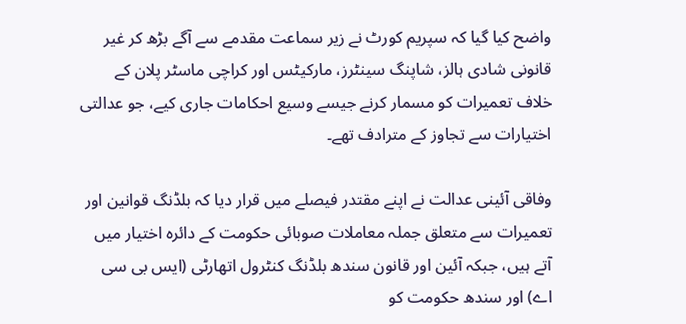واضح کیا گیا کہ سپریم کورٹ نے زیر سماعت مقدمے سے آگے بڑھ کر غیر قانونی شادی ہالز، شاپنگ سینٹرز، مارکیٹس اور کراچی ماسٹر پلان کے خلاف تعمیرات کو مسمار کرنے جیسے وسیع احکامات جاری کیے، جو عدالتی اختیارات سے تجاوز کے مترادف تھے۔

وفاقی آئینی عدالت نے اپنے مقتدر فیصلے میں قرار دیا کہ بلڈنگ قوانین اور تعمیرات سے متعلق جملہ معاملات صوبائی حکومت کے دائرہ اختیار میں آتے ہیں، جبکہ آئین اور قانون سندھ بلڈنگ کنٹرول اتھارٹی (ایس بی سی اے) اور سندھ حکومت کو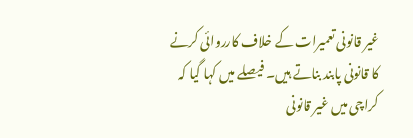غیر قانونی تعمیرات کے خلاف کارروائی کرنے کا قانونی پابند بناتے ہیں۔ فیصلے میں کہا گیا کہ کراچی میں غیر قانونی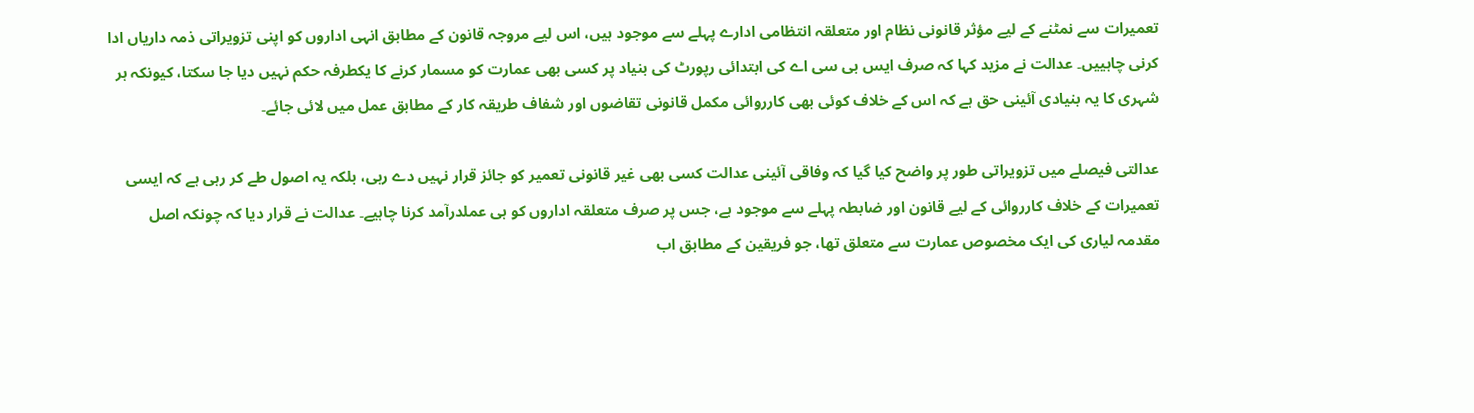تعمیرات سے نمٹنے کے لیے مؤثر قانونی نظام اور متعلقہ انتظامی ادارے پہلے سے موجود ہیں، اس لیے مروجہ قانون کے مطابق انہی اداروں کو اپنی تزویراتی ذمہ داریاں ادا کرنی چاہییں۔ عدالت نے مزید کہا کہ صرف ایس بی سی اے کی ابتدائی رپورٹ کی بنیاد پر کسی بھی عمارت کو مسمار کرنے کا یکطرفہ حکم نہیں دیا جا سکتا، کیونکہ ہر شہری کا یہ بنیادی آئینی حق ہے کہ اس کے خلاف کوئی بھی کارروائی مکمل قانونی تقاضوں اور شفاف طریقہ کار کے مطابق عمل میں لائی جائے۔

عدالتی فیصلے میں تزویراتی طور پر واضح کیا گیا کہ وفاقی آئینی عدالت کسی بھی غیر قانونی تعمیر کو جائز قرار نہیں دے رہی، بلکہ یہ اصول طے کر رہی ہے کہ ایسی تعمیرات کے خلاف کارروائی کے لیے قانون اور ضابطہ پہلے سے موجود ہے، جس پر صرف متعلقہ اداروں کو ہی عملدرآمد کرنا چاہیے۔ عدالت نے قرار دیا کہ چونکہ اصل مقدمہ لیاری کی ایک مخصوص عمارت سے متعلق تھا، جو فریقین کے مطابق اب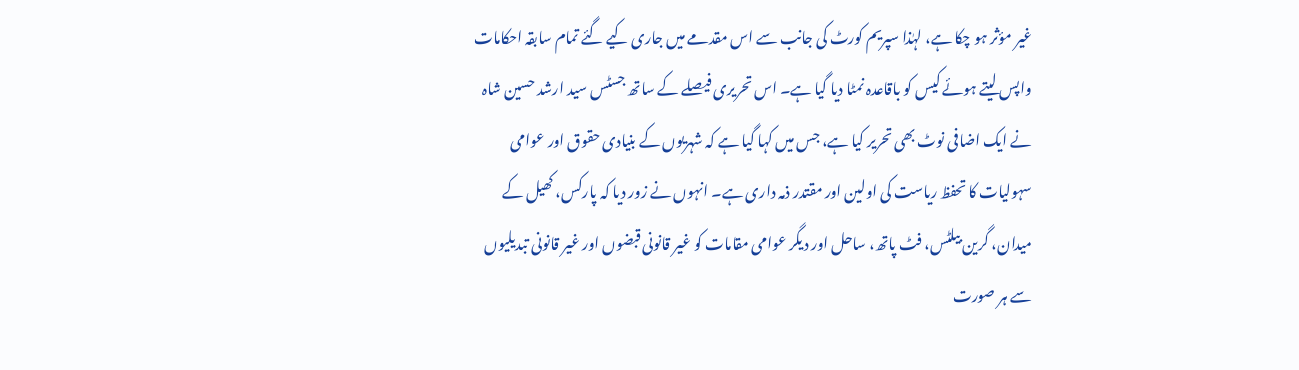غیر مؤثر ہو چکا ہے، لہٰذا سپریم کورٹ کی جانب سے اس مقدمے میں جاری کیے گئے تمام سابقہ احکامات واپس لیتے ہوئے کیس کو باقاعدہ نمٹا دیا گیا ہے۔ اس تحریری فیصلے کے ساتھ جسٹس سید ارشد حسین شاہ نے ایک اضافی نوٹ بھی تحریر کیا ہے، جس میں کہا گیا ہے کہ شہریوں کے بنیادی حقوق اور عوامی سہولیات کا تحفظ ریاست کی اولین اور مقتدر ذمہ داری ہے۔ انہوں نے زور دیا کہ پارکس، کھیل کے میدان، گرین بیلٹس، فٹ پاتھ، ساحل اور دیگر عوامی مقامات کو غیر قانونی قبضوں اور غیر قانونی تبدیلیوں سے ہر صورت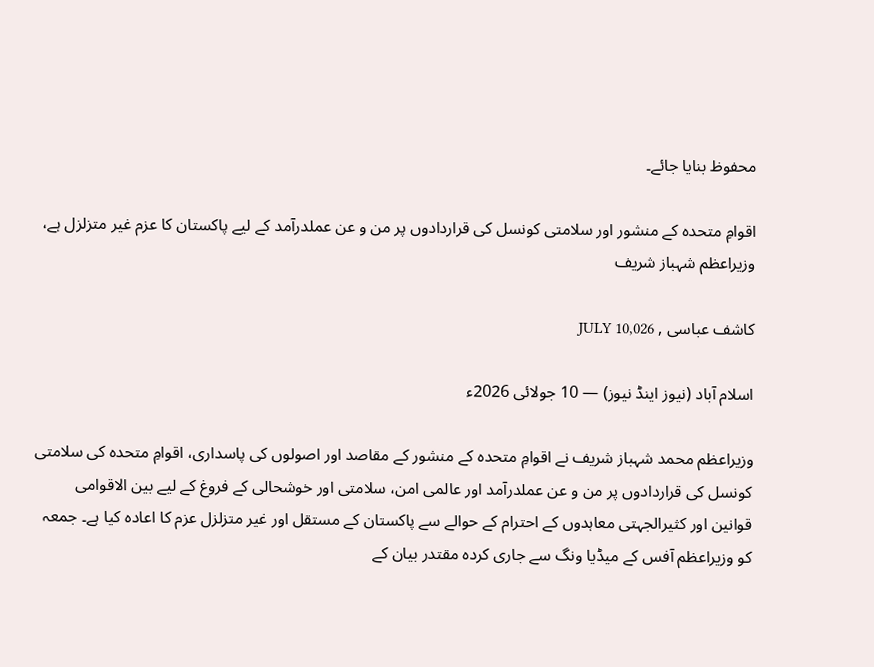محفوظ بنایا جائے۔

اقوامِ متحدہ کے منشور اور سلامتی کونسل کی قراردادوں پر من و عن عملدرآمد کے لیے پاکستان کا عزم غیر متزلزل ہے، وزیراعظم شہباز شریف

کاشف عباسی , JULY 10,026

اسلام آباد (نیوز اینڈ نیوز) — 10 جولائی 2026ء

وزیراعظم محمد شہباز شریف نے اقوامِ متحدہ کے منشور کے مقاصد اور اصولوں کی پاسداری، اقوامِ متحدہ کی سلامتی کونسل کی قراردادوں پر من و عن عملدرآمد اور عالمی امن، سلامتی اور خوشحالی کے فروغ کے لیے بین الاقوامی قوانین اور کثیرالجہتی معاہدوں کے احترام کے حوالے سے پاکستان کے مستقل اور غیر متزلزل عزم کا اعادہ کیا ہے۔ جمعہ کو وزیراعظم آفس کے میڈیا ونگ سے جاری کردہ مقتدر بیان کے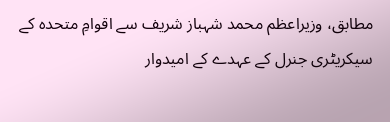مطابق، وزیراعظم محمد شہباز شریف سے اقوامِ متحدہ کے سیکریٹری جنرل کے عہدے کے امیدوار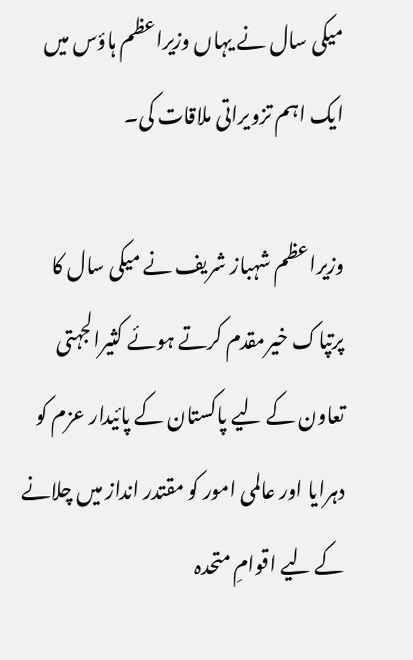میکی سال نے یہاں وزیراعظم ہاؤس میں ایک اہم تزویراتی ملاقات کی۔

وزیراعظم شہباز شریف نے میکی سال کا پرتپاک خیرمقدم کرتے ہوئے کثیرالجہتی تعاون کے لیے پاکستان کے پائیدار عزم کو دہرایا اور عالمی امور کو مقتدر انداز میں چلانے کے لیے اقوامِ متحدہ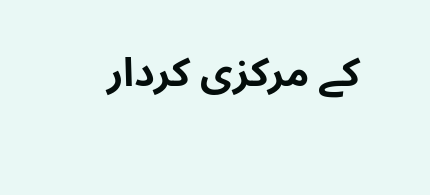کے مرکزی کردار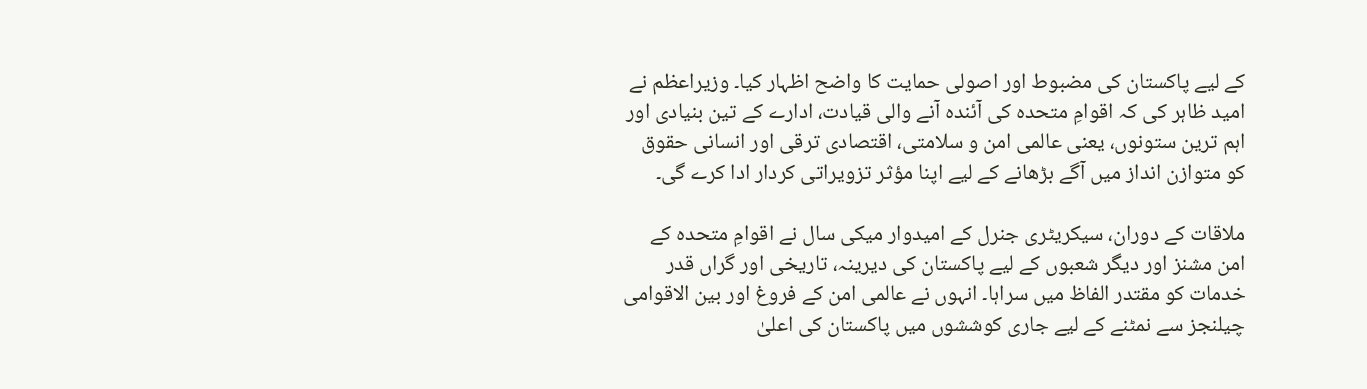کے لیے پاکستان کی مضبوط اور اصولی حمایت کا واضح اظہار کیا۔ وزیراعظم نے امید ظاہر کی کہ اقوامِ متحدہ کی آئندہ آنے والی قیادت، ادارے کے تین بنیادی اور اہم ترین ستونوں، یعنی عالمی امن و سلامتی، اقتصادی ترقی اور انسانی حقوق کو متوازن انداز میں آگے بڑھانے کے لیے اپنا مؤثر تزویراتی کردار ادا کرے گی۔

ملاقات کے دوران، سیکریٹری جنرل کے امیدوار میکی سال نے اقوامِ متحدہ کے امن مشنز اور دیگر شعبوں کے لیے پاکستان کی دیرینہ، تاریخی اور گراں قدر خدمات کو مقتدر الفاظ میں سراہا۔ انہوں نے عالمی امن کے فروغ اور بین الاقوامی چیلنجز سے نمٹنے کے لیے جاری کوششوں میں پاکستان کی اعلیٰ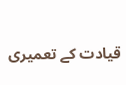قیادت کے تعمیری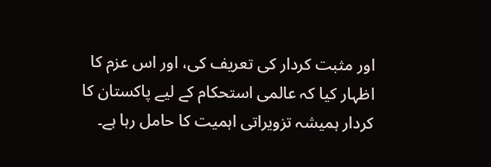اور مثبت کردار کی تعریف کی، اور اس عزم کا اظہار کیا کہ عالمی استحکام کے لیے پاکستان کا کردار ہمیشہ تزویراتی اہمیت کا حامل رہا ہے۔